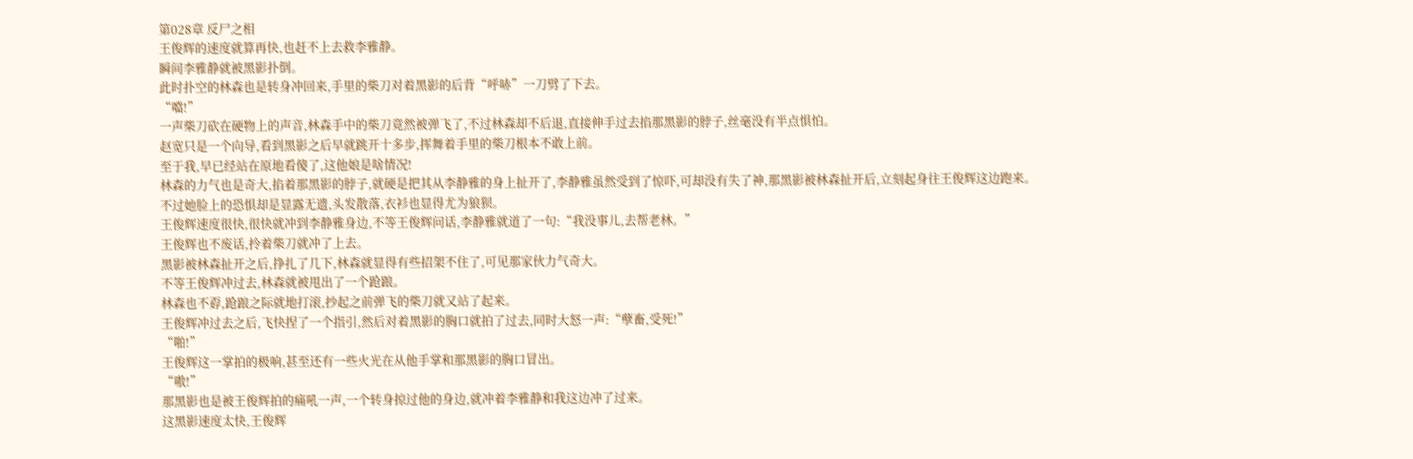第028章 反尸之相
王俊辉的速度就算再快,也赶不上去救李雅静。
瞬间李雅静就被黑影扑倒。
此时扑空的林森也是转身冲回来,手里的柴刀对着黑影的后背“呼哧”一刀劈了下去。
“噹!”
一声柴刀砍在硬物上的声音,林森手中的柴刀竟然被弹飞了,不过林森却不后退,直接伸手过去掐那黑影的脖子,丝毫没有半点惧怕。
赵宽只是一个向导,看到黑影之后早就跳开十多步,挥舞着手里的柴刀根本不敢上前。
至于我,早已经站在原地看傻了,这他娘是啥情况!
林森的力气也是奇大,掐着那黑影的脖子,就硬是把其从李静雅的身上扯开了,李静雅虽然受到了惊吓,可却没有失了神,那黑影被林森扯开后,立刻起身往王俊辉这边跑来。
不过她脸上的恐惧却是显露无遗,头发散落,衣衫也显得尤为狼狈。
王俊辉速度很快,很快就冲到李静雅身边,不等王俊辉问话,李静雅就道了一句:“我没事儿,去帮老林。”
王俊辉也不废话,拎着柴刀就冲了上去。
黑影被林森扯开之后,挣扎了几下,林森就显得有些招架不住了,可见那家伙力气奇大。
不等王俊辉冲过去,林森就被甩出了一个跄踉。
林森也不孬,跄踉之际就地打滚,抄起之前弹飞的柴刀就又站了起来。
王俊辉冲过去之后,飞快捏了一个指引,然后对着黑影的胸口就拍了过去,同时大怒一声:“孽畜,受死!”
“啪!”
王俊辉这一掌拍的极响,甚至还有一些火光在从他手掌和那黑影的胸口冒出。
“嗷!”
那黑影也是被王俊辉拍的痛吼一声,一个转身掠过他的身边,就冲着李雅静和我这边冲了过来。
这黑影速度太快,王俊辉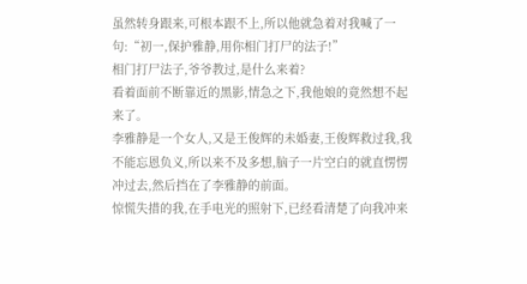虽然转身跟来,可根本跟不上,所以他就急着对我喊了一句:“初一,保护雅静,用你相门打尸的法子!”
相门打尸法子,爷爷教过,是什么来着?
看着面前不断靠近的黑影,情急之下,我他娘的竟然想不起来了。
李雅静是一个女人,又是王俊辉的未婚妻,王俊辉救过我,我不能忘恩负义,所以来不及多想,脑子一片空白的就直愣愣冲过去,然后挡在了李雅静的前面。
惊慌失措的我,在手电光的照射下,已经看清楚了向我冲来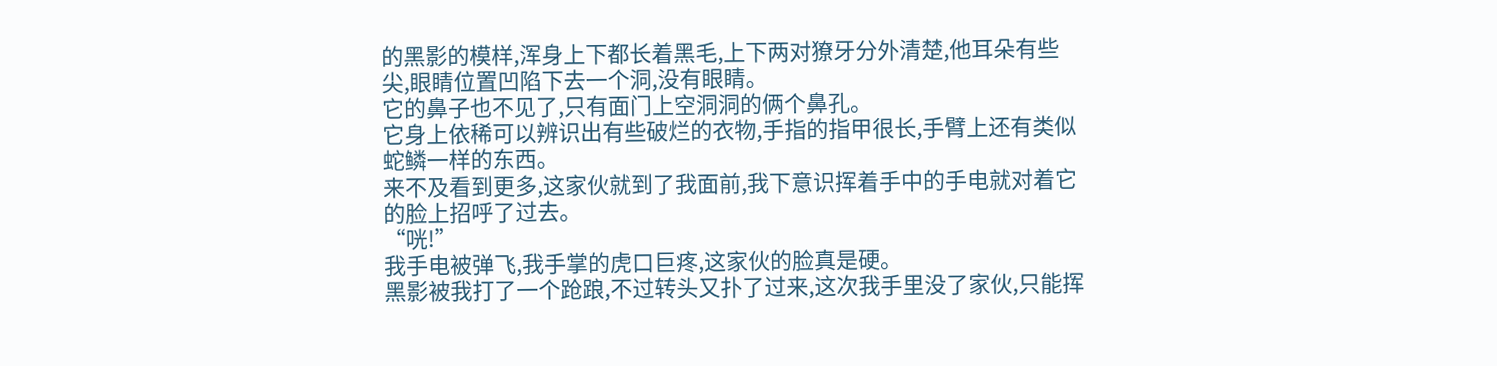的黑影的模样,浑身上下都长着黑毛,上下两对獠牙分外清楚,他耳朵有些尖,眼睛位置凹陷下去一个洞,没有眼睛。
它的鼻子也不见了,只有面门上空洞洞的俩个鼻孔。
它身上依稀可以辨识出有些破烂的衣物,手指的指甲很长,手臂上还有类似蛇鳞一样的东西。
来不及看到更多,这家伙就到了我面前,我下意识挥着手中的手电就对着它的脸上招呼了过去。
“咣!”
我手电被弹飞,我手掌的虎口巨疼,这家伙的脸真是硬。
黑影被我打了一个跄踉,不过转头又扑了过来,这次我手里没了家伙,只能挥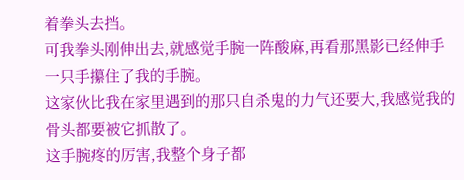着拳头去挡。
可我拳头刚伸出去,就感觉手腕一阵酸麻,再看那黑影已经伸手一只手攥住了我的手腕。
这家伙比我在家里遇到的那只自杀鬼的力气还要大,我感觉我的骨头都要被它抓散了。
这手腕疼的厉害,我整个身子都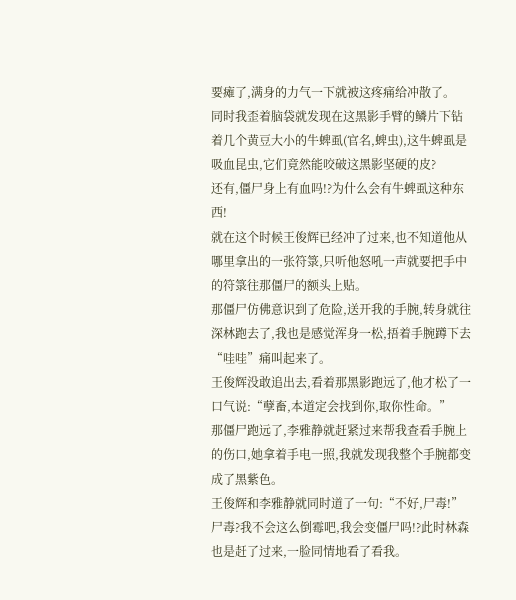要瘫了,满身的力气一下就被这疼痛给冲散了。
同时我歪着脑袋就发现在这黑影手臂的鳞片下钻着几个黄豆大小的牛蜱虱(官名,蜱虫),这牛蜱虱是吸血昆虫,它们竟然能咬破这黑影坚硬的皮?
还有,僵尸身上有血吗!?为什么会有牛蜱虱这种东西!
就在这个时候王俊辉已经冲了过来,也不知道他从哪里拿出的一张符箓,只听他怒吼一声就要把手中的符箓往那僵尸的额头上贴。
那僵尸仿佛意识到了危险,送开我的手腕,转身就往深林跑去了,我也是感觉浑身一松,捂着手腕蹲下去“哇哇”痛叫起来了。
王俊辉没敢追出去,看着那黑影跑远了,他才松了一口气说:“孽畜,本道定会找到你,取你性命。”
那僵尸跑远了,李雅静就赶紧过来帮我查看手腕上的伤口,她拿着手电一照,我就发现我整个手腕都变成了黑紫色。
王俊辉和李雅静就同时道了一句:“不好,尸毒!”
尸毒?我不会这么倒霉吧,我会变僵尸吗!?此时林森也是赶了过来,一脸同情地看了看我。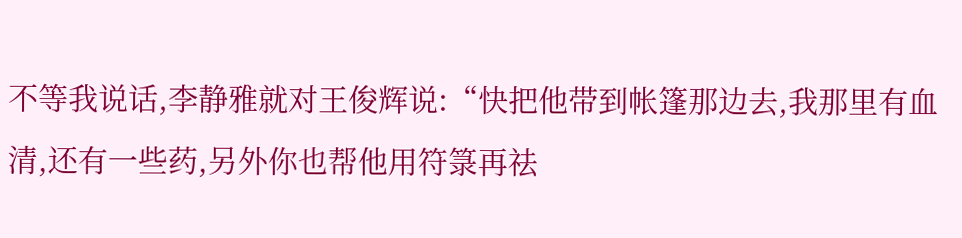不等我说话,李静雅就对王俊辉说:“快把他带到帐篷那边去,我那里有血清,还有一些药,另外你也帮他用符箓再祛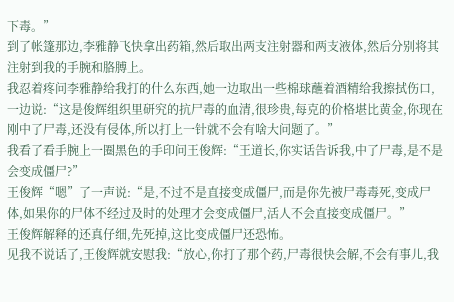下毒。”
到了帐篷那边,李雅静飞快拿出药箱,然后取出两支注射器和两支液体,然后分别将其注射到我的手腕和胳膊上。
我忍着疼问李雅静给我打的什么东西,她一边取出一些棉球蘸着酒精给我擦拭伤口,一边说:“这是俊辉组织里研究的抗尸毒的血清,很珍贵,每克的价格堪比黄金,你现在刚中了尸毒,还没有侵体,所以打上一针就不会有啥大问题了。”
我看了看手腕上一圈黑色的手印问王俊辉:“王道长,你实话告诉我,中了尸毒,是不是会变成僵尸?”
王俊辉“嗯”了一声说:“是,不过不是直接变成僵尸,而是你先被尸毒毒死,变成尸体,如果你的尸体不经过及时的处理才会变成僵尸,活人不会直接变成僵尸。”
王俊辉解释的还真仔细,先死掉,这比变成僵尸还恐怖。
见我不说话了,王俊辉就安慰我:“放心,你打了那个药,尸毒很快会解,不会有事儿,我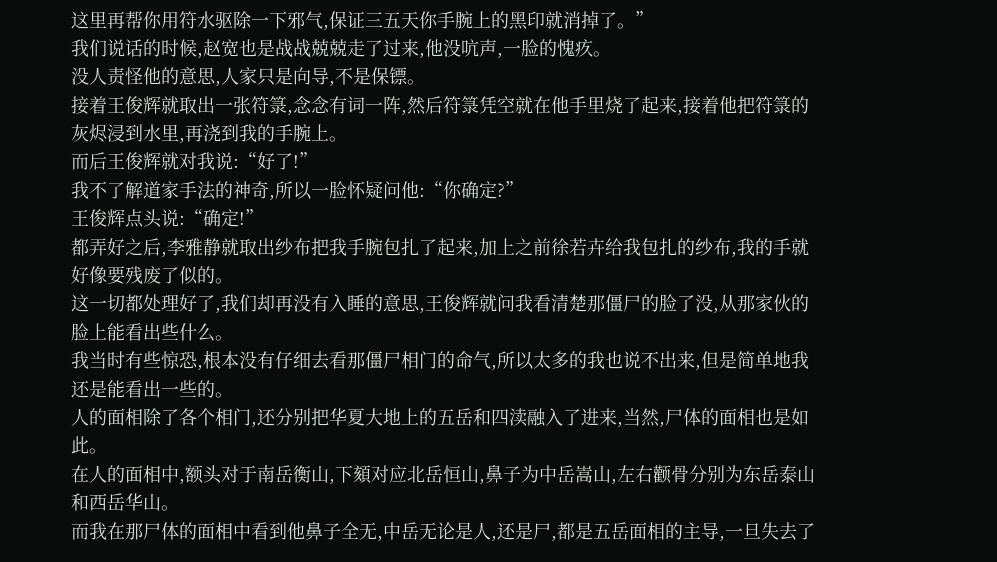这里再帮你用符水驱除一下邪气,保证三五天你手腕上的黑印就消掉了。”
我们说话的时候,赵宽也是战战兢兢走了过来,他没吭声,一脸的愧疚。
没人责怪他的意思,人家只是向导,不是保镖。
接着王俊辉就取出一张符箓,念念有词一阵,然后符箓凭空就在他手里烧了起来,接着他把符箓的灰烬浸到水里,再浇到我的手腕上。
而后王俊辉就对我说:“好了!”
我不了解道家手法的神奇,所以一脸怀疑问他:“你确定?”
王俊辉点头说:“确定!”
都弄好之后,李雅静就取出纱布把我手腕包扎了起来,加上之前徐若卉给我包扎的纱布,我的手就好像要残废了似的。
这一切都处理好了,我们却再没有入睡的意思,王俊辉就问我看清楚那僵尸的脸了没,从那家伙的脸上能看出些什么。
我当时有些惊恐,根本没有仔细去看那僵尸相门的命气,所以太多的我也说不出来,但是简单地我还是能看出一些的。
人的面相除了各个相门,还分别把华夏大地上的五岳和四渎融入了进来,当然,尸体的面相也是如此。
在人的面相中,额头对于南岳衡山,下頦对应北岳恒山,鼻子为中岳嵩山,左右颧骨分别为东岳泰山和西岳华山。
而我在那尸体的面相中看到他鼻子全无,中岳无论是人,还是尸,都是五岳面相的主导,一旦失去了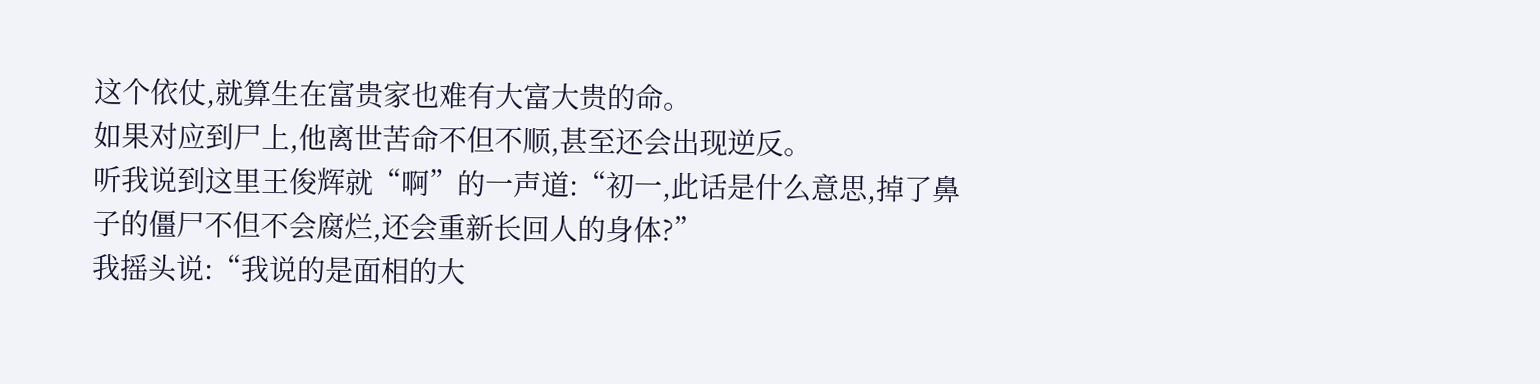这个依仗,就算生在富贵家也难有大富大贵的命。
如果对应到尸上,他离世苦命不但不顺,甚至还会出现逆反。
听我说到这里王俊辉就“啊”的一声道:“初一,此话是什么意思,掉了鼻子的僵尸不但不会腐烂,还会重新长回人的身体?”
我摇头说:“我说的是面相的大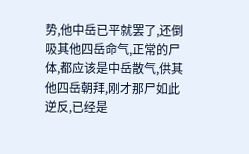势,他中岳已平就罢了,还倒吸其他四岳命气,正常的尸体,都应该是中岳散气,供其他四岳朝拜,刚才那尸如此逆反,已经是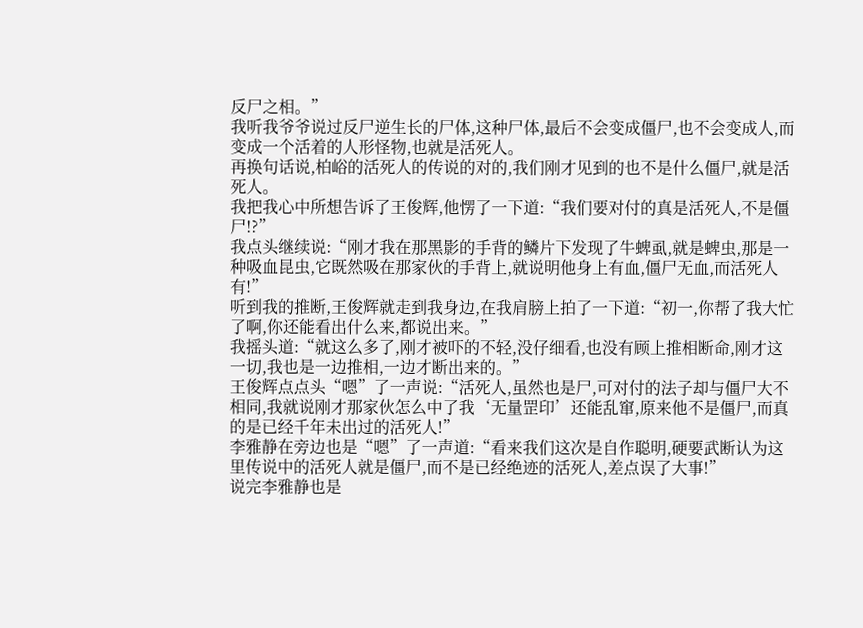反尸之相。”
我听我爷爷说过反尸逆生长的尸体,这种尸体,最后不会变成僵尸,也不会变成人,而变成一个活着的人形怪物,也就是活死人。
再换句话说,柏峪的活死人的传说的对的,我们刚才见到的也不是什么僵尸,就是活死人。
我把我心中所想告诉了王俊辉,他愣了一下道:“我们要对付的真是活死人,不是僵尸!?”
我点头继续说:“刚才我在那黑影的手背的鳞片下发现了牛蜱虱,就是蜱虫,那是一种吸血昆虫,它既然吸在那家伙的手背上,就说明他身上有血,僵尸无血,而活死人有!”
听到我的推断,王俊辉就走到我身边,在我肩膀上拍了一下道:“初一,你帮了我大忙了啊,你还能看出什么来,都说出来。”
我摇头道:“就这么多了,刚才被吓的不轻,没仔细看,也没有顾上推相断命,刚才这一切,我也是一边推相,一边才断出来的。”
王俊辉点点头“嗯”了一声说:“活死人,虽然也是尸,可对付的法子却与僵尸大不相同,我就说刚才那家伙怎么中了我‘无量罡印’还能乱窜,原来他不是僵尸,而真的是已经千年未出过的活死人!”
李雅静在旁边也是“嗯”了一声道:“看来我们这次是自作聪明,硬要武断认为这里传说中的活死人就是僵尸,而不是已经绝迹的活死人,差点误了大事!”
说完李雅静也是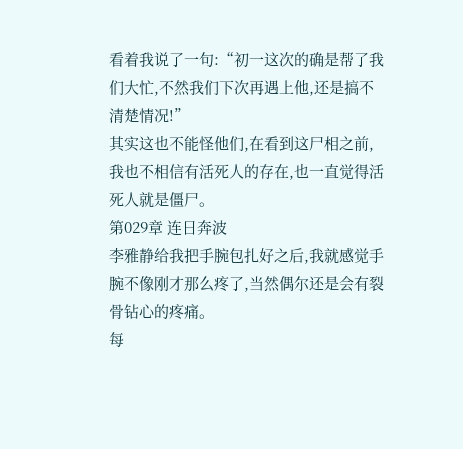看着我说了一句:“初一这次的确是帮了我们大忙,不然我们下次再遇上他,还是搞不清楚情况!”
其实这也不能怪他们,在看到这尸相之前,我也不相信有活死人的存在,也一直觉得活死人就是僵尸。
第029章 连日奔波
李雅静给我把手腕包扎好之后,我就感觉手腕不像刚才那么疼了,当然偶尔还是会有裂骨钻心的疼痛。
每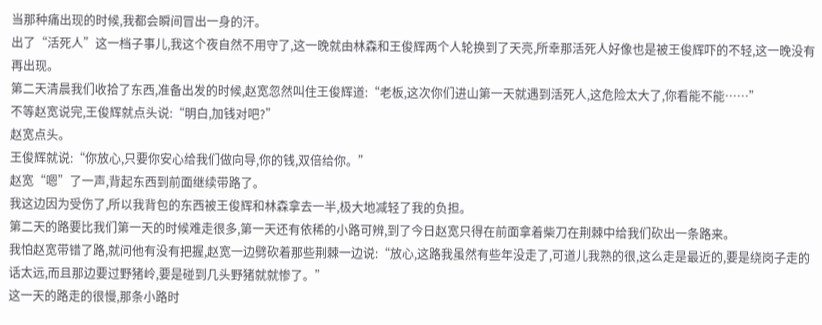当那种痛出现的时候,我都会瞬间冒出一身的汗。
出了“活死人”这一档子事儿,我这个夜自然不用守了,这一晚就由林森和王俊辉两个人轮换到了天亮,所幸那活死人好像也是被王俊辉吓的不轻,这一晚没有再出现。
第二天清晨我们收拾了东西,准备出发的时候,赵宽忽然叫住王俊辉道:“老板,这次你们进山第一天就遇到活死人,这危险太大了,你看能不能……”
不等赵宽说完,王俊辉就点头说:“明白,加钱对吧?”
赵宽点头。
王俊辉就说:“你放心,只要你安心给我们做向导,你的钱,双倍给你。”
赵宽“嗯”了一声,背起东西到前面继续带路了。
我这边因为受伤了,所以我背包的东西被王俊辉和林森拿去一半,极大地减轻了我的负担。
第二天的路要比我们第一天的时候难走很多,第一天还有依稀的小路可辨,到了今日赵宽只得在前面拿着柴刀在荆棘中给我们砍出一条路来。
我怕赵宽带错了路,就问他有没有把握,赵宽一边劈砍着那些荆棘一边说:“放心,这路我虽然有些年没走了,可道儿我熟的很,这么走是最近的,要是绕岗子走的话太远,而且那边要过野猪岭,要是碰到几头野猪就就惨了。”
这一天的路走的很慢,那条小路时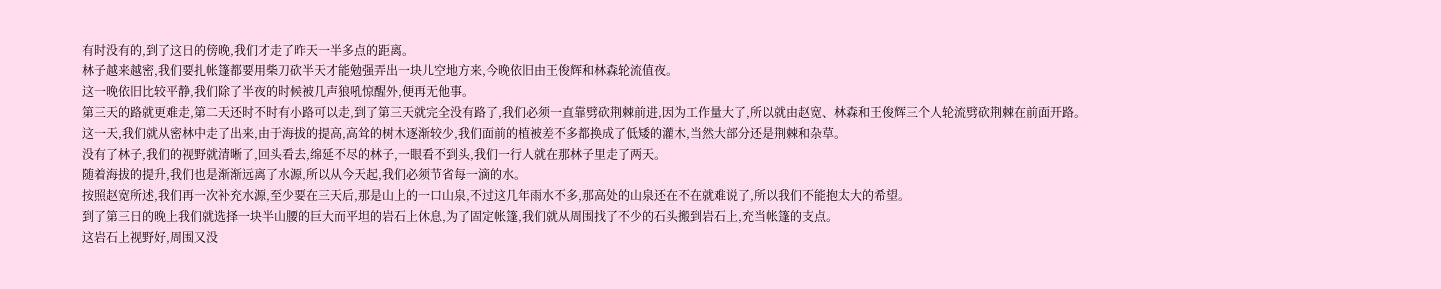有时没有的,到了这日的傍晚,我们才走了昨天一半多点的距离。
林子越来越密,我们要扎帐篷都要用柴刀砍半天才能勉强弄出一块儿空地方来,今晚依旧由王俊辉和林森轮流值夜。
这一晚依旧比较平静,我们除了半夜的时候被几声狼吼惊醒外,便再无他事。
第三天的路就更难走,第二天还时不时有小路可以走,到了第三天就完全没有路了,我们必须一直靠劈砍荆棘前进,因为工作量大了,所以就由赵宽、林森和王俊辉三个人轮流劈砍荆棘在前面开路。
这一天,我们就从密林中走了出来,由于海拔的提高,高耸的树木逐渐较少,我们面前的植被差不多都换成了低矮的灌木,当然大部分还是荆棘和杂草。
没有了林子,我们的视野就清晰了,回头看去,绵延不尽的林子,一眼看不到头,我们一行人就在那林子里走了两天。
随着海拔的提升,我们也是渐渐远离了水源,所以从今天起,我们必须节省每一滴的水。
按照赵宽所述,我们再一次补充水源,至少要在三天后,那是山上的一口山泉,不过这几年雨水不多,那高处的山泉还在不在就难说了,所以我们不能抱太大的希望。
到了第三日的晚上我们就选择一块半山腰的巨大而平坦的岩石上休息,为了固定帐篷,我们就从周围找了不少的石头搬到岩石上,充当帐篷的支点。
这岩石上视野好,周围又没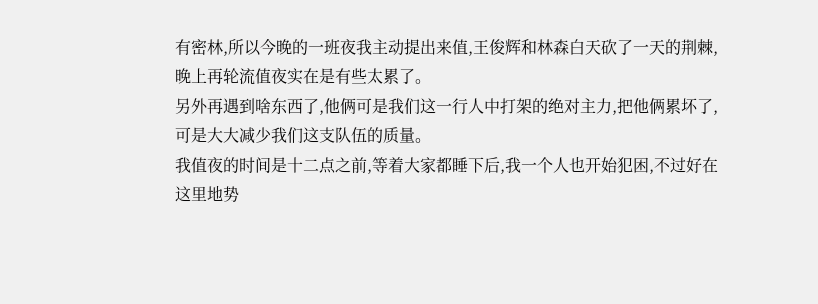有密林,所以今晚的一班夜我主动提出来值,王俊辉和林森白天砍了一天的荆棘,晚上再轮流值夜实在是有些太累了。
另外再遇到啥东西了,他俩可是我们这一行人中打架的绝对主力,把他俩累坏了,可是大大减少我们这支队伍的质量。
我值夜的时间是十二点之前,等着大家都睡下后,我一个人也开始犯困,不过好在这里地势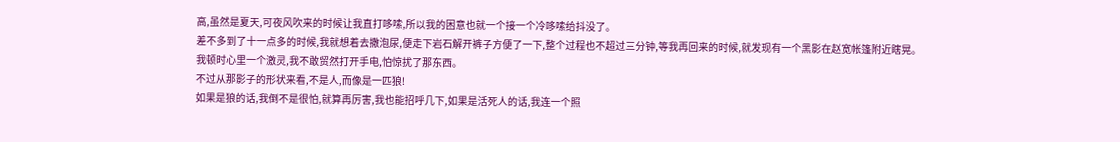高,虽然是夏天,可夜风吹来的时候让我直打哆嗦,所以我的困意也就一个接一个冷哆嗦给抖没了。
差不多到了十一点多的时候,我就想着去撒泡尿,便走下岩石解开裤子方便了一下,整个过程也不超过三分钟,等我再回来的时候,就发现有一个黑影在赵宽帐篷附近瞎晃。
我顿时心里一个激灵,我不敢贸然打开手电,怕惊扰了那东西。
不过从那影子的形状来看,不是人,而像是一匹狼!
如果是狼的话,我倒不是很怕,就算再厉害,我也能招呼几下,如果是活死人的话,我连一个照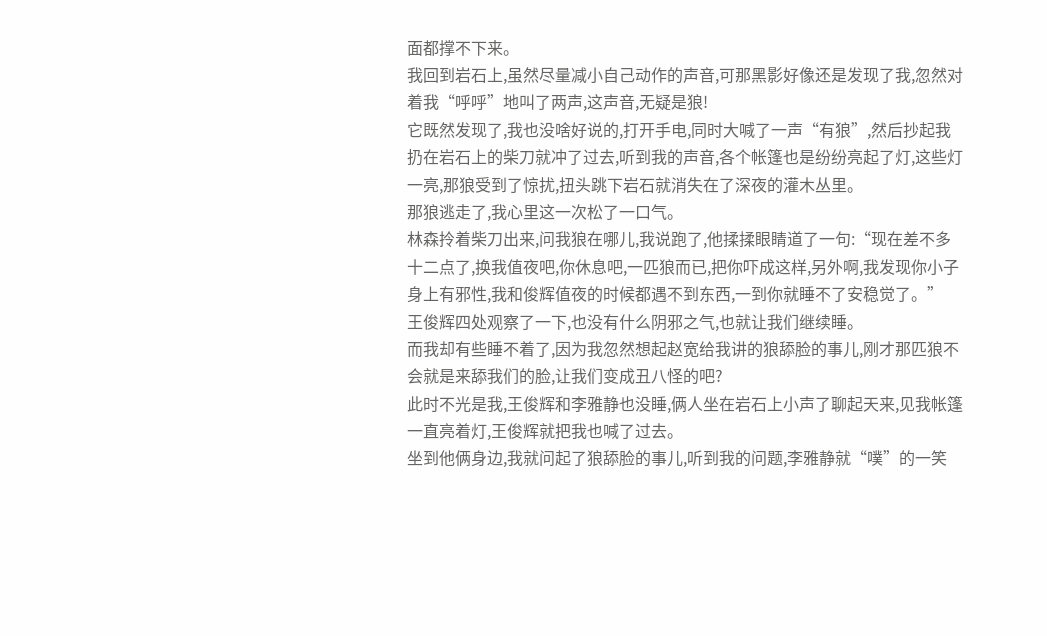面都撑不下来。
我回到岩石上,虽然尽量减小自己动作的声音,可那黑影好像还是发现了我,忽然对着我“呼呼”地叫了两声,这声音,无疑是狼!
它既然发现了,我也没啥好说的,打开手电,同时大喊了一声“有狼”,然后抄起我扔在岩石上的柴刀就冲了过去,听到我的声音,各个帐篷也是纷纷亮起了灯,这些灯一亮,那狼受到了惊扰,扭头跳下岩石就消失在了深夜的灌木丛里。
那狼逃走了,我心里这一次松了一口气。
林森拎着柴刀出来,问我狼在哪儿,我说跑了,他揉揉眼睛道了一句:“现在差不多十二点了,换我值夜吧,你休息吧,一匹狼而已,把你吓成这样,另外啊,我发现你小子身上有邪性,我和俊辉值夜的时候都遇不到东西,一到你就睡不了安稳觉了。”
王俊辉四处观察了一下,也没有什么阴邪之气,也就让我们继续睡。
而我却有些睡不着了,因为我忽然想起赵宽给我讲的狼舔脸的事儿,刚才那匹狼不会就是来舔我们的脸,让我们变成丑八怪的吧?
此时不光是我,王俊辉和李雅静也没睡,俩人坐在岩石上小声了聊起天来,见我帐篷一直亮着灯,王俊辉就把我也喊了过去。
坐到他俩身边,我就问起了狼舔脸的事儿,听到我的问题,李雅静就“噗”的一笑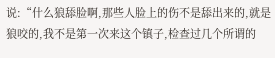说:“什么狼舔脸啊,那些人脸上的伤不是舔出来的,就是狼咬的,我不是第一次来这个镇子,检查过几个所谓的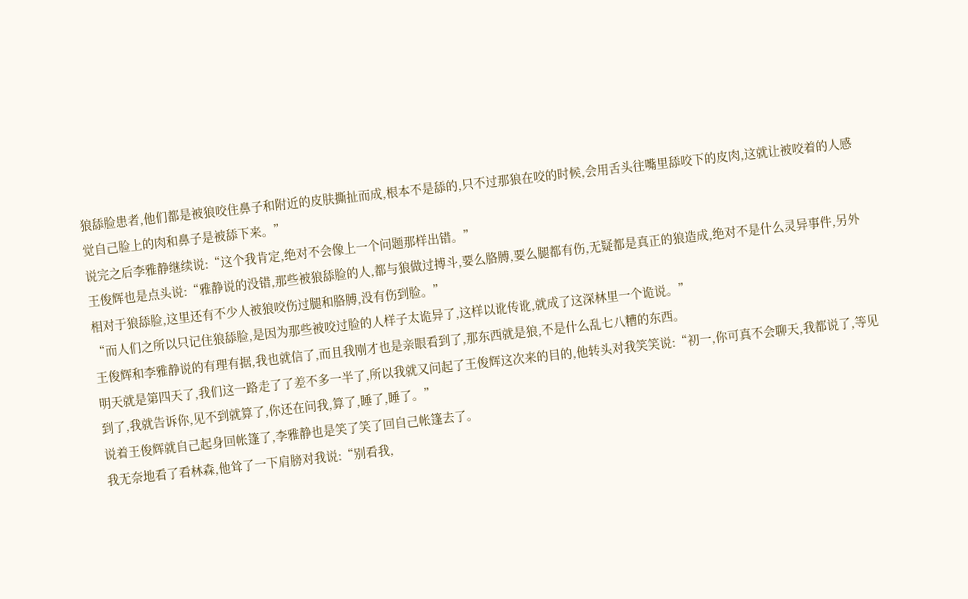狼舔脸患者,他们都是被狼咬住鼻子和附近的皮肤撕扯而成,根本不是舔的,只不过那狼在咬的时候,会用舌头往嘴里舔咬下的皮肉,这就让被咬着的人感觉自己脸上的肉和鼻子是被舔下来。”
说完之后李雅静继续说:“这个我肯定,绝对不会像上一个问题那样出错。”
王俊辉也是点头说:“雅静说的没错,那些被狼舔脸的人,都与狼做过搏斗,要么胳膊,要么腿都有伤,无疑都是真正的狼造成,绝对不是什么灵异事件,另外相对于狼舔脸,这里还有不少人被狼咬伤过腿和胳膊,没有伤到脸。”
“而人们之所以只记住狼舔脸,是因为那些被咬过脸的人样子太诡异了,这样以讹传讹,就成了这深林里一个诡说。”
王俊辉和李雅静说的有理有据,我也就信了,而且我刚才也是亲眼看到了,那东西就是狼,不是什么乱七八糟的东西。
明天就是第四天了,我们这一路走了了差不多一半了,所以我就又问起了王俊辉这次来的目的,他转头对我笑笑说:“初一,你可真不会聊天,我都说了,等见到了,我就告诉你,见不到就算了,你还在问我,算了,睡了,睡了。”
说着王俊辉就自己起身回帐篷了,李雅静也是笑了笑了回自己帐篷去了。
我无奈地看了看林森,他耸了一下肩膀对我说:“别看我,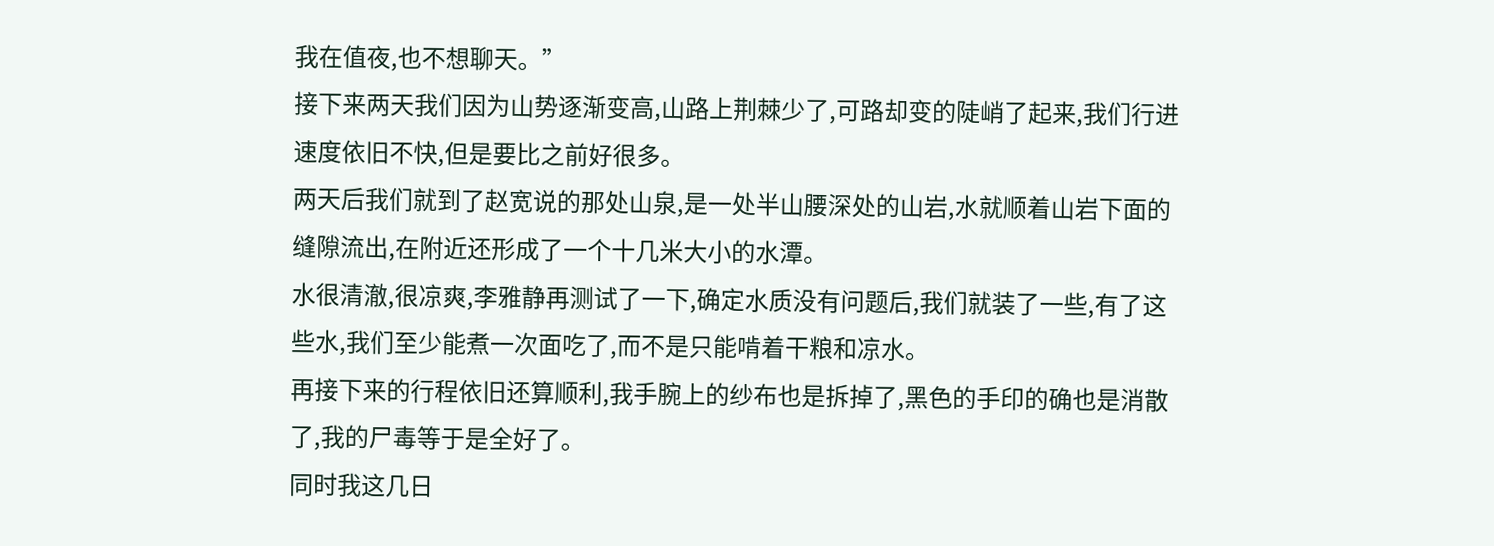我在值夜,也不想聊天。”
接下来两天我们因为山势逐渐变高,山路上荆棘少了,可路却变的陡峭了起来,我们行进速度依旧不快,但是要比之前好很多。
两天后我们就到了赵宽说的那处山泉,是一处半山腰深处的山岩,水就顺着山岩下面的缝隙流出,在附近还形成了一个十几米大小的水潭。
水很清澈,很凉爽,李雅静再测试了一下,确定水质没有问题后,我们就装了一些,有了这些水,我们至少能煮一次面吃了,而不是只能啃着干粮和凉水。
再接下来的行程依旧还算顺利,我手腕上的纱布也是拆掉了,黑色的手印的确也是消散了,我的尸毒等于是全好了。
同时我这几日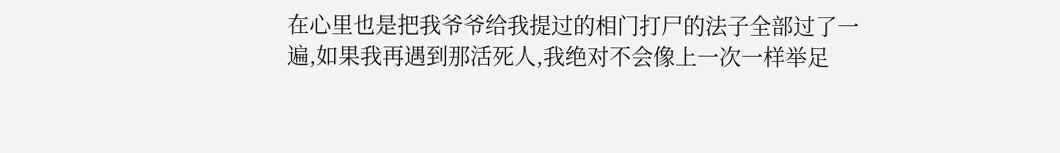在心里也是把我爷爷给我提过的相门打尸的法子全部过了一遍,如果我再遇到那活死人,我绝对不会像上一次一样举足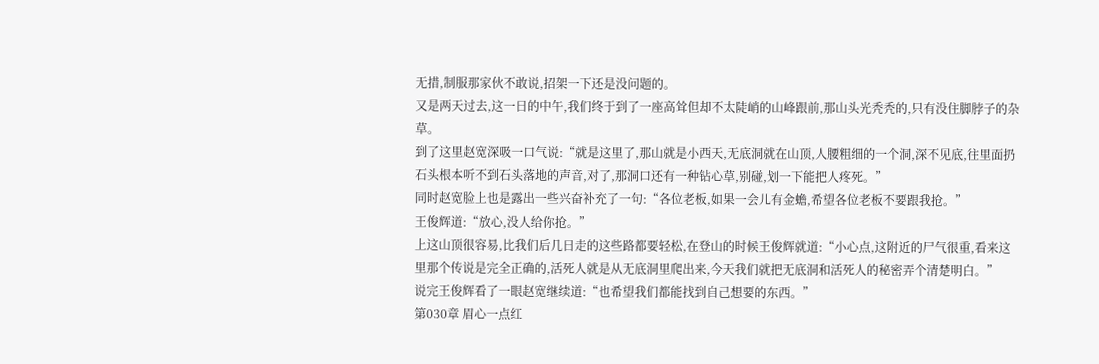无措,制服那家伙不敢说,招架一下还是没问题的。
又是两天过去,这一日的中午,我们终于到了一座高耸但却不太陡峭的山峰跟前,那山头光秃秃的,只有没住脚脖子的杂草。
到了这里赵宽深吸一口气说:“就是这里了,那山就是小西天,无底洞就在山顶,人腰粗细的一个洞,深不见底,往里面扔石头根本听不到石头落地的声音,对了,那洞口还有一种钻心草,别碰,划一下能把人疼死。”
同时赵宽脸上也是露出一些兴奋补充了一句:“各位老板,如果一会儿有金蟾,希望各位老板不要跟我抢。”
王俊辉道:“放心,没人给你抢。”
上这山顶很容易,比我们后几日走的这些路都要轻松,在登山的时候王俊辉就道:“小心点,这附近的尸气很重,看来这里那个传说是完全正确的,活死人就是从无底洞里爬出来,今天我们就把无底洞和活死人的秘密弄个清楚明白。”
说完王俊辉看了一眼赵宽继续道:“也希望我们都能找到自己想要的东西。”
第030章 眉心一点红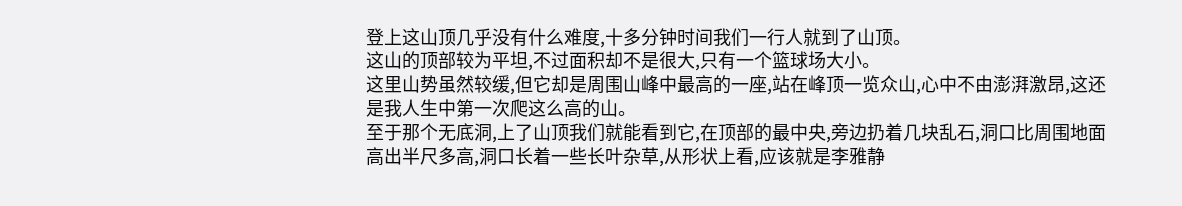登上这山顶几乎没有什么难度,十多分钟时间我们一行人就到了山顶。
这山的顶部较为平坦,不过面积却不是很大,只有一个篮球场大小。
这里山势虽然较缓,但它却是周围山峰中最高的一座,站在峰顶一览众山,心中不由澎湃激昂,这还是我人生中第一次爬这么高的山。
至于那个无底洞,上了山顶我们就能看到它,在顶部的最中央,旁边扔着几块乱石,洞口比周围地面高出半尺多高,洞口长着一些长叶杂草,从形状上看,应该就是李雅静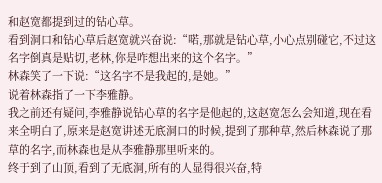和赵宽都提到过的钻心草。
看到洞口和钻心草后赵宽就兴奋说:“喏,那就是钻心草,小心点别碰它,不过这名字倒真是贴切,老林,你是咋想出来的这个名字。”
林森笑了一下说:“这名字不是我起的,是她。”
说着林森指了一下李雅静。
我之前还有疑问,李雅静说钻心草的名字是他起的,这赵宽怎么会知道,现在看来全明白了,原来是赵宽讲述无底洞口的时候,提到了那种草,然后林森说了那草的名字,而林森也是从李雅静那里听来的。
终于到了山顶,看到了无底洞,所有的人显得很兴奋,特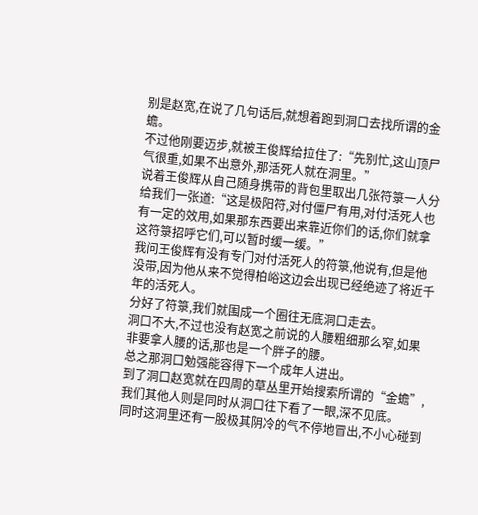别是赵宽,在说了几句话后,就想着跑到洞口去找所谓的金蟾。
不过他刚要迈步,就被王俊辉给拉住了:“先别忙,这山顶尸气很重,如果不出意外,那活死人就在洞里。”
说着王俊辉从自己随身携带的背包里取出几张符箓一人分给我们一张道:“这是极阳符,对付僵尸有用,对付活死人也有一定的效用,如果那东西要出来靠近你们的话,你们就拿这符箓招呼它们,可以暂时缓一缓。”
我问王俊辉有没有专门对付活死人的符箓,他说有,但是他没带,因为他从来不觉得柏峪这边会出现已经绝迹了将近千年的活死人。
分好了符箓,我们就围成一个圈往无底洞口走去。
洞口不大,不过也没有赵宽之前说的人腰粗细那么窄,如果非要拿人腰的话,那也是一个胖子的腰。
总之那洞口勉强能容得下一个成年人进出。
到了洞口赵宽就在四周的草丛里开始搜索所谓的“金蟾”,我们其他人则是同时从洞口往下看了一眼,深不见底。
同时这洞里还有一股极其阴冷的气不停地冒出,不小心碰到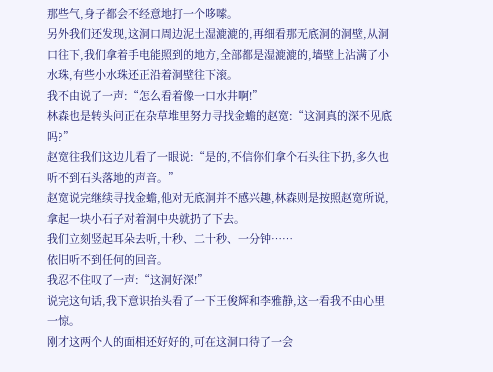那些气,身子都会不经意地打一个哆嗦。
另外我们还发现,这洞口周边泥土湿漉漉的,再细看那无底洞的洞壁,从洞口往下,我们拿着手电能照到的地方,全部都是湿漉漉的,墙壁上沾满了小水珠,有些小水珠还正沿着洞壁往下滚。
我不由说了一声:“怎么看着像一口水井啊!”
林森也是转头问正在杂草堆里努力寻找金蟾的赵宽:“这洞真的深不见底吗?”
赵宽往我们这边儿看了一眼说:“是的,不信你们拿个石头往下扔,多久也听不到石头落地的声音。”
赵宽说完继续寻找金蟾,他对无底洞并不感兴趣,林森则是按照赵宽所说,拿起一块小石子对着洞中央就扔了下去。
我们立刻竖起耳朵去听,十秒、二十秒、一分钟……
依旧听不到任何的回音。
我忍不住叹了一声:“这洞好深!”
说完这句话,我下意识抬头看了一下王俊辉和李雅静,这一看我不由心里一惊。
刚才这两个人的面相还好好的,可在这洞口待了一会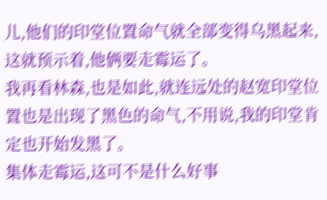儿,他们的印堂位置命气就全部变得乌黑起来,这就预示着,他俩要走霉运了。
我再看林森,也是如此,就连远处的赵宽印堂位置也是出现了黑色的命气,不用说,我的印堂肯定也开始发黑了。
集体走霉运,这可不是什么好事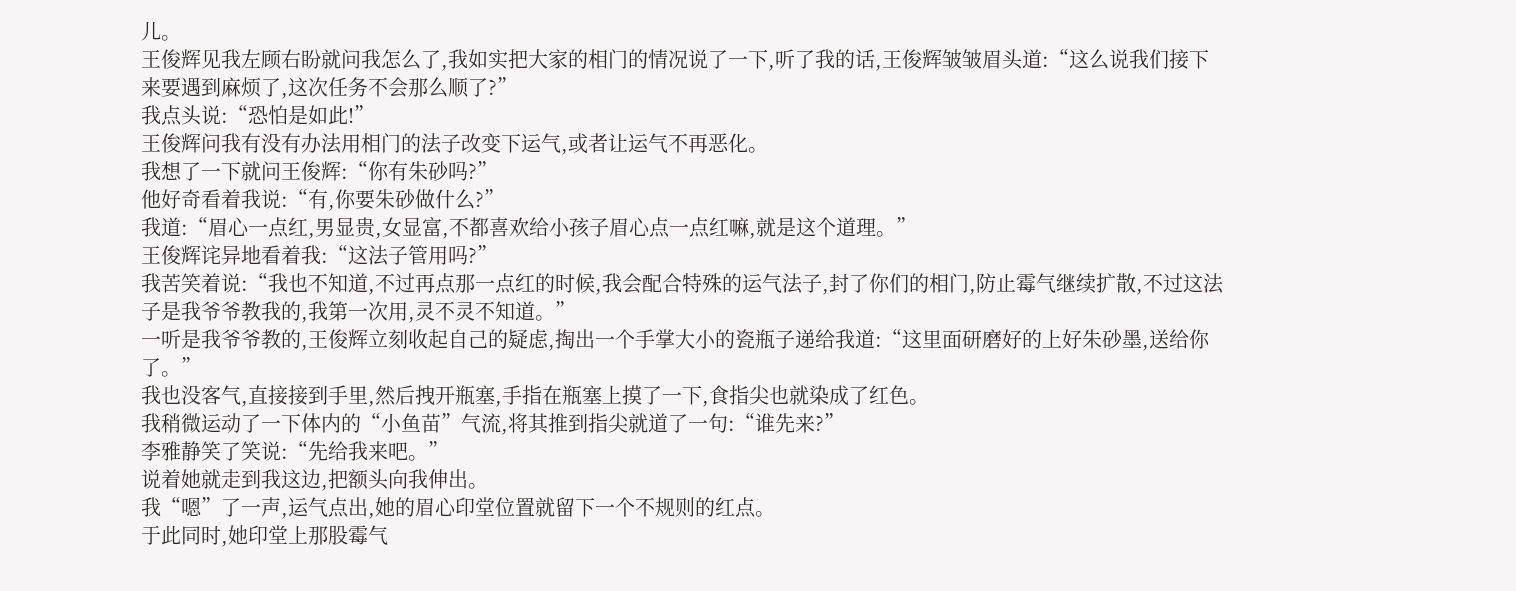儿。
王俊辉见我左顾右盼就问我怎么了,我如实把大家的相门的情况说了一下,听了我的话,王俊辉皱皱眉头道:“这么说我们接下来要遇到麻烦了,这次任务不会那么顺了?”
我点头说:“恐怕是如此!”
王俊辉问我有没有办法用相门的法子改变下运气,或者让运气不再恶化。
我想了一下就问王俊辉:“你有朱砂吗?”
他好奇看着我说:“有,你要朱砂做什么?”
我道:“眉心一点红,男显贵,女显富,不都喜欢给小孩子眉心点一点红嘛,就是这个道理。”
王俊辉诧异地看着我:“这法子管用吗?”
我苦笑着说:“我也不知道,不过再点那一点红的时候,我会配合特殊的运气法子,封了你们的相门,防止霉气继续扩散,不过这法子是我爷爷教我的,我第一次用,灵不灵不知道。”
一听是我爷爷教的,王俊辉立刻收起自己的疑虑,掏出一个手掌大小的瓷瓶子递给我道:“这里面研磨好的上好朱砂墨,送给你了。”
我也没客气,直接接到手里,然后拽开瓶塞,手指在瓶塞上摸了一下,食指尖也就染成了红色。
我稍微运动了一下体内的“小鱼苗”气流,将其推到指尖就道了一句:“谁先来?”
李雅静笑了笑说:“先给我来吧。”
说着她就走到我这边,把额头向我伸出。
我“嗯”了一声,运气点出,她的眉心印堂位置就留下一个不规则的红点。
于此同时,她印堂上那股霉气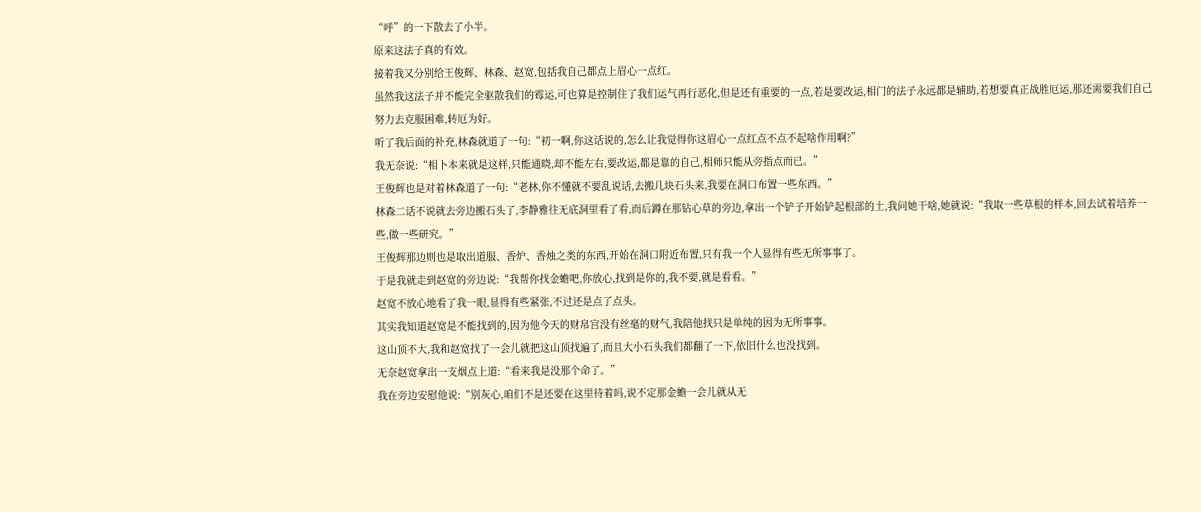“呼”的一下散去了小半。
原来这法子真的有效。
接着我又分别给王俊辉、林森、赵宽,包括我自己都点上眉心一点红。
虽然我这法子并不能完全驱散我们的霉运,可也算是控制住了我们运气再行恶化,但是还有重要的一点,若是要改运,相门的法子永远都是辅助,若想要真正战胜厄运,那还需要我们自己努力去克服困难,转厄为好。
听了我后面的补充,林森就道了一句:“初一啊,你这话说的,怎么让我觉得你这眉心一点红点不点不起啥作用啊?”
我无奈说:“相卜本来就是这样,只能通晓,却不能左右,要改运,都是靠的自己,相师只能从旁指点而已。”
王俊辉也是对着林森道了一句:“老林,你不懂就不要乱说话,去搬几块石头来,我要在洞口布置一些东西。”
林森二话不说就去旁边搬石头了,李静雅往无底洞里看了看,而后蹲在那钻心草的旁边,拿出一个铲子开始铲起根部的土,我问她干啥,她就说:“我取一些草根的样本,回去试着培养一些,做一些研究。”
王俊辉那边则也是取出道服、香炉、香烛之类的东西,开始在洞口附近布置,只有我一个人显得有些无所事事了。
于是我就走到赵宽的旁边说:“我帮你找金蟾吧,你放心,找到是你的,我不要,就是看看。”
赵宽不放心地看了我一眼,显得有些紧张,不过还是点了点头。
其实我知道赵宽是不能找到的,因为他今天的财帛宫没有丝毫的财气,我陪他找只是单纯的因为无所事事。
这山顶不大,我和赵宽找了一会儿就把这山顶找遍了,而且大小石头我们都翻了一下,依旧什么也没找到。
无奈赵宽拿出一支烟点上道:“看来我是没那个命了。”
我在旁边安慰他说:“别灰心,咱们不是还要在这里待着吗,说不定那金蟾一会儿就从无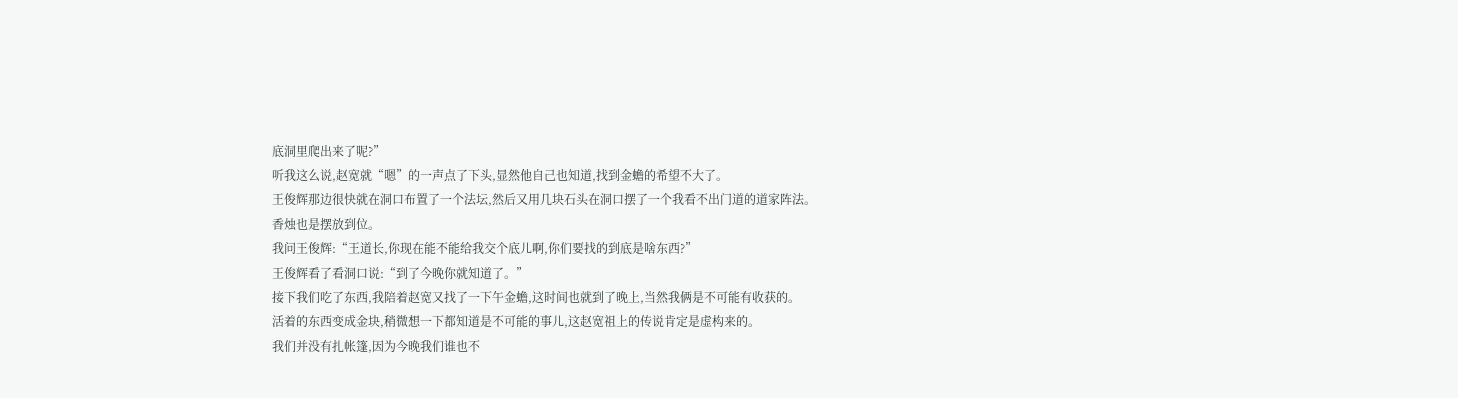底洞里爬出来了呢?”
听我这么说,赵宽就“嗯”的一声点了下头,显然他自己也知道,找到金蟾的希望不大了。
王俊辉那边很快就在洞口布置了一个法坛,然后又用几块石头在洞口摆了一个我看不出门道的道家阵法。
香烛也是摆放到位。
我问王俊辉:“王道长,你现在能不能给我交个底儿啊,你们要找的到底是啥东西?”
王俊辉看了看洞口说:“到了今晚你就知道了。”
接下我们吃了东西,我陪着赵宽又找了一下午金蟾,这时间也就到了晚上,当然我俩是不可能有收获的。
活着的东西变成金块,稍微想一下都知道是不可能的事儿,这赵宽祖上的传说肯定是虚构来的。
我们并没有扎帐篷,因为今晚我们谁也不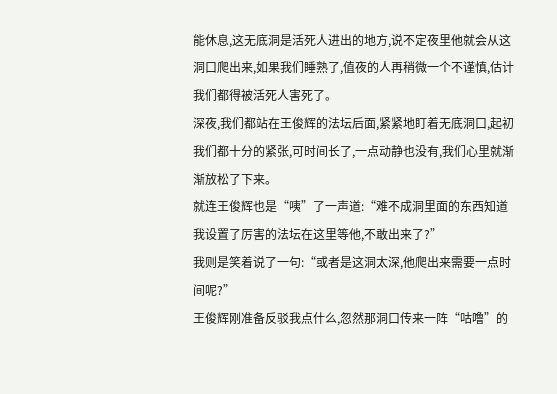能休息,这无底洞是活死人进出的地方,说不定夜里他就会从这洞口爬出来,如果我们睡熟了,值夜的人再稍微一个不谨慎,估计我们都得被活死人害死了。
深夜,我们都站在王俊辉的法坛后面,紧紧地盯着无底洞口,起初我们都十分的紧张,可时间长了,一点动静也没有,我们心里就渐渐放松了下来。
就连王俊辉也是“咦”了一声道:“难不成洞里面的东西知道我设置了厉害的法坛在这里等他,不敢出来了?”
我则是笑着说了一句:“或者是这洞太深,他爬出来需要一点时间呢?”
王俊辉刚准备反驳我点什么,忽然那洞口传来一阵“咕噜”的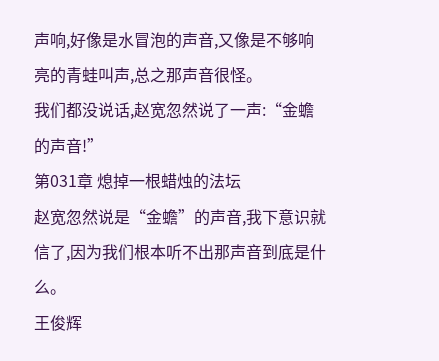声响,好像是水冒泡的声音,又像是不够响亮的青蛙叫声,总之那声音很怪。
我们都没说话,赵宽忽然说了一声:“金蟾的声音!”
第031章 熄掉一根蜡烛的法坛
赵宽忽然说是“金蟾”的声音,我下意识就信了,因为我们根本听不出那声音到底是什么。
王俊辉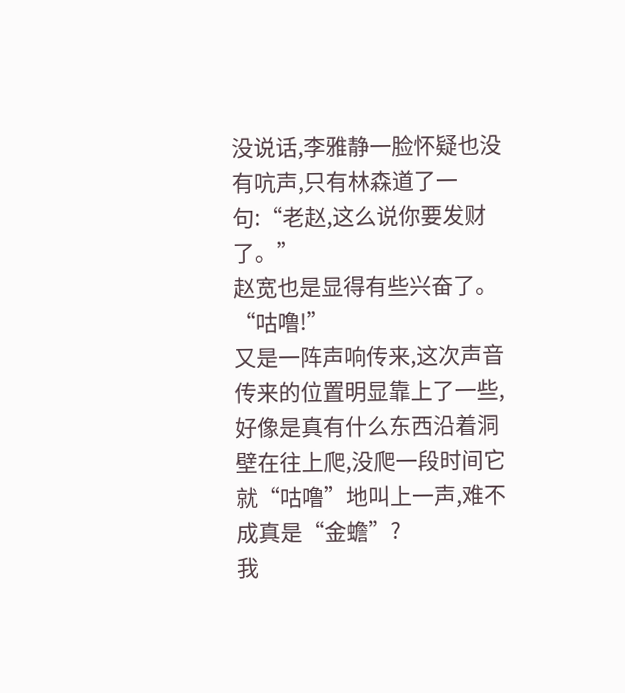没说话,李雅静一脸怀疑也没有吭声,只有林森道了一句:“老赵,这么说你要发财了。”
赵宽也是显得有些兴奋了。
“咕噜!”
又是一阵声响传来,这次声音传来的位置明显靠上了一些,好像是真有什么东西沿着洞壁在往上爬,没爬一段时间它就“咕噜”地叫上一声,难不成真是“金蟾”?
我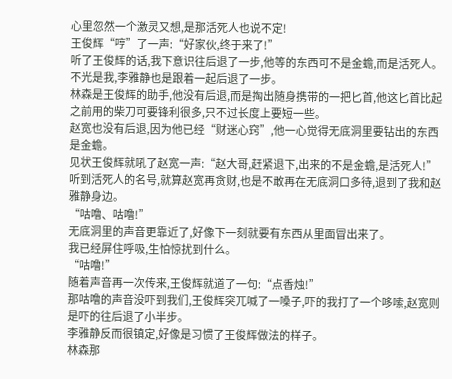心里忽然一个激灵又想,是那活死人也说不定!
王俊辉“哼”了一声:“好家伙,终于来了!”
听了王俊辉的话,我下意识往后退了一步,他等的东西可不是金蟾,而是活死人。
不光是我,李雅静也是跟着一起后退了一步。
林森是王俊辉的助手,他没有后退,而是掏出随身携带的一把匕首,他这匕首比起之前用的柴刀可要锋利很多,只不过长度上要短一些。
赵宽也没有后退,因为他已经“财迷心窍”,他一心觉得无底洞里要钻出的东西是金蟾。
见状王俊辉就吼了赵宽一声:“赵大哥,赶紧退下,出来的不是金蟾,是活死人!”
听到活死人的名号,就算赵宽再贪财,也是不敢再在无底洞口多待,退到了我和赵雅静身边。
“咕噜、咕噜!”
无底洞里的声音更靠近了,好像下一刻就要有东西从里面冒出来了。
我已经屏住呼吸,生怕惊扰到什么。
“咕噜!”
随着声音再一次传来,王俊辉就道了一句:“点香烛!”
那咕噜的声音没吓到我们,王俊辉突兀喊了一嗓子,吓的我打了一个哆嗦,赵宽则是吓的往后退了小半步。
李雅静反而很镇定,好像是习惯了王俊辉做法的样子。
林森那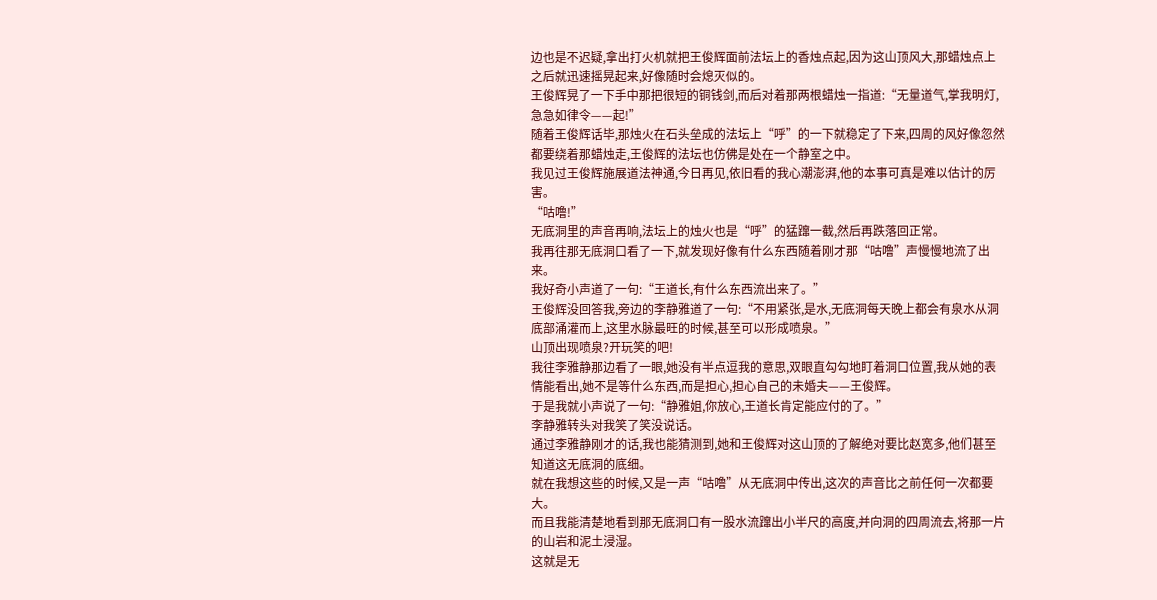边也是不迟疑,拿出打火机就把王俊辉面前法坛上的香烛点起,因为这山顶风大,那蜡烛点上之后就迅速摇晃起来,好像随时会熄灭似的。
王俊辉晃了一下手中那把很短的铜钱剑,而后对着那两根蜡烛一指道:“无量道气,掌我明灯,急急如律令——起!”
随着王俊辉话毕,那烛火在石头垒成的法坛上“呼”的一下就稳定了下来,四周的风好像忽然都要绕着那蜡烛走,王俊辉的法坛也仿佛是处在一个静室之中。
我见过王俊辉施展道法神通,今日再见,依旧看的我心潮澎湃,他的本事可真是难以估计的厉害。
“咕噜!”
无底洞里的声音再响,法坛上的烛火也是“呼”的猛蹿一截,然后再跌落回正常。
我再往那无底洞口看了一下,就发现好像有什么东西随着刚才那“咕噜”声慢慢地流了出来。
我好奇小声道了一句:“王道长,有什么东西流出来了。”
王俊辉没回答我,旁边的李静雅道了一句:“不用紧张,是水,无底洞每天晚上都会有泉水从洞底部涌灌而上,这里水脉最旺的时候,甚至可以形成喷泉。”
山顶出现喷泉?开玩笑的吧!
我往李雅静那边看了一眼,她没有半点逗我的意思,双眼直勾勾地盯着洞口位置,我从她的表情能看出,她不是等什么东西,而是担心,担心自己的未婚夫——王俊辉。
于是我就小声说了一句:“静雅姐,你放心,王道长肯定能应付的了。”
李静雅转头对我笑了笑没说话。
通过李雅静刚才的话,我也能猜测到,她和王俊辉对这山顶的了解绝对要比赵宽多,他们甚至知道这无底洞的底细。
就在我想这些的时候,又是一声“咕噜”从无底洞中传出,这次的声音比之前任何一次都要大。
而且我能清楚地看到那无底洞口有一股水流蹿出小半尺的高度,并向洞的四周流去,将那一片的山岩和泥土浸湿。
这就是无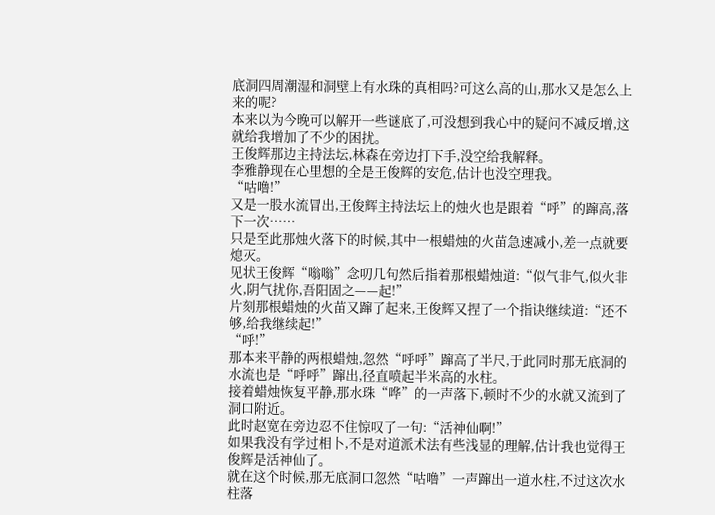底洞四周潮湿和洞壁上有水珠的真相吗?可这么高的山,那水又是怎么上来的呢?
本来以为今晚可以解开一些谜底了,可没想到我心中的疑问不减反增,这就给我增加了不少的困扰。
王俊辉那边主持法坛,林森在旁边打下手,没空给我解释。
李雅静现在心里想的全是王俊辉的安危,估计也没空理我。
“咕噜!”
又是一股水流冒出,王俊辉主持法坛上的烛火也是跟着“呼”的蹿高,落下一次……
只是至此那烛火落下的时候,其中一根蜡烛的火苗急速减小,差一点就要熄灭。
见状王俊辉“嗡嗡”念叨几句然后指着那根蜡烛道:“似气非气,似火非火,阴气扰你,吾阳固之——起!”
片刻那根蜡烛的火苗又蹿了起来,王俊辉又捏了一个指诀继续道:“还不够,给我继续起!”
“呼!”
那本来平静的两根蜡烛,忽然“呼呼”蹿高了半尺,于此同时那无底洞的水流也是“呼呼”蹿出,径直喷起半米高的水柱。
接着蜡烛恢复平静,那水珠“哗”的一声落下,顿时不少的水就又流到了洞口附近。
此时赵宽在旁边忍不住惊叹了一句:“活神仙啊!”
如果我没有学过相卜,不是对道派术法有些浅显的理解,估计我也觉得王俊辉是活神仙了。
就在这个时候,那无底洞口忽然“咕噜”一声蹿出一道水柱,不过这次水柱落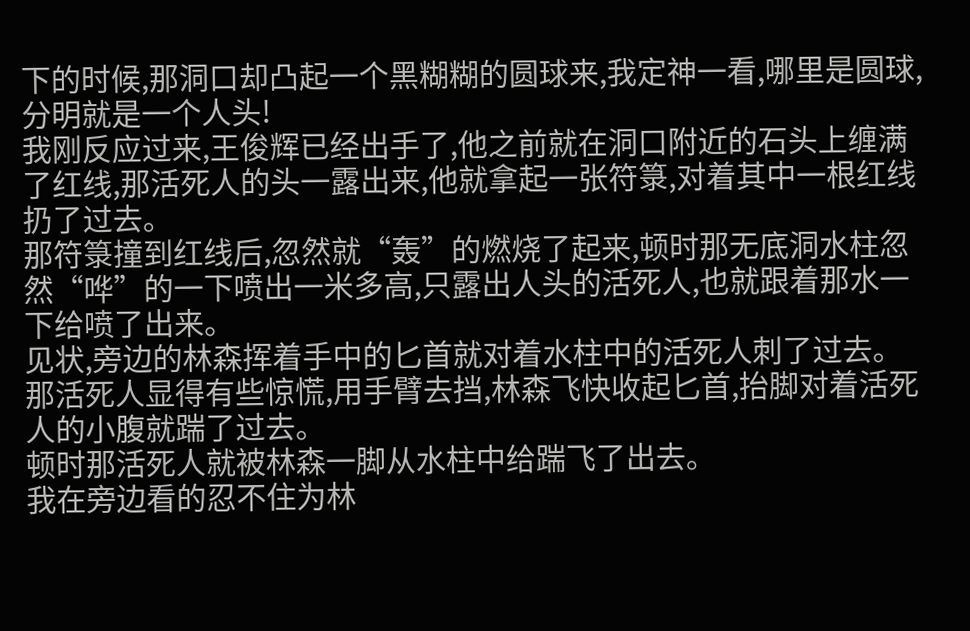下的时候,那洞口却凸起一个黑糊糊的圆球来,我定神一看,哪里是圆球,分明就是一个人头!
我刚反应过来,王俊辉已经出手了,他之前就在洞口附近的石头上缠满了红线,那活死人的头一露出来,他就拿起一张符箓,对着其中一根红线扔了过去。
那符箓撞到红线后,忽然就“轰”的燃烧了起来,顿时那无底洞水柱忽然“哗”的一下喷出一米多高,只露出人头的活死人,也就跟着那水一下给喷了出来。
见状,旁边的林森挥着手中的匕首就对着水柱中的活死人刺了过去。
那活死人显得有些惊慌,用手臂去挡,林森飞快收起匕首,抬脚对着活死人的小腹就踹了过去。
顿时那活死人就被林森一脚从水柱中给踹飞了出去。
我在旁边看的忍不住为林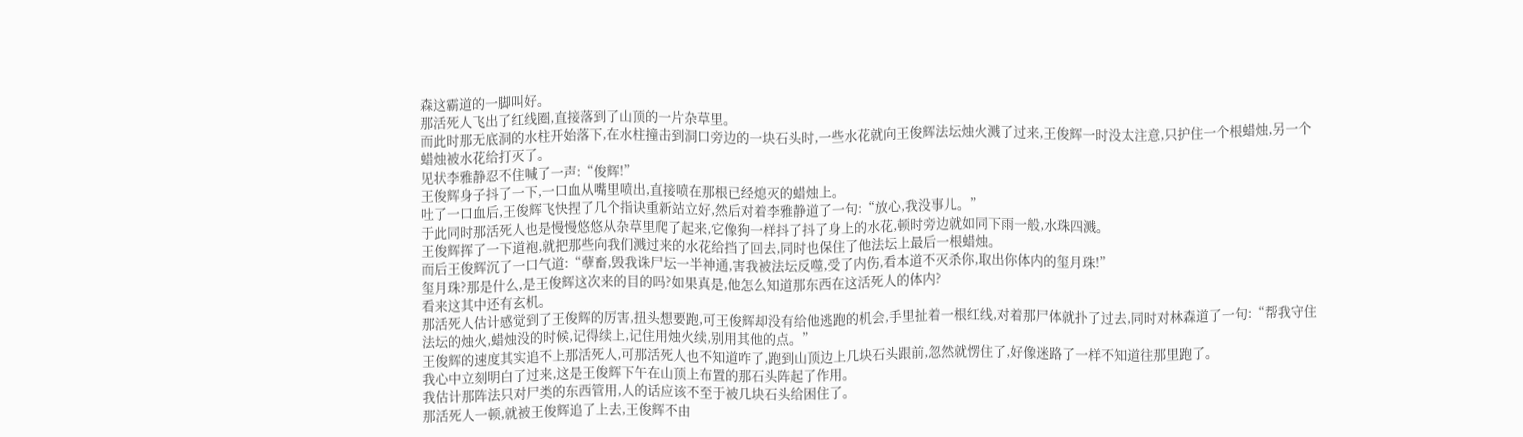森这霸道的一脚叫好。
那活死人飞出了红线圈,直接落到了山顶的一片杂草里。
而此时那无底洞的水柱开始落下,在水柱撞击到洞口旁边的一块石头时,一些水花就向王俊辉法坛烛火溅了过来,王俊辉一时没太注意,只护住一个根蜡烛,另一个蜡烛被水花给打灭了。
见状李雅静忍不住喊了一声:“俊辉!”
王俊辉身子抖了一下,一口血从嘴里喷出,直接喷在那根已经熄灭的蜡烛上。
吐了一口血后,王俊辉飞快捏了几个指诀重新站立好,然后对着李雅静道了一句:“放心,我没事儿。”
于此同时那活死人也是慢慢悠悠从杂草里爬了起来,它像狗一样抖了抖了身上的水花,顿时旁边就如同下雨一般,水珠四溅。
王俊辉挥了一下道袍,就把那些向我们溅过来的水花给挡了回去,同时也保住了他法坛上最后一根蜡烛。
而后王俊辉沉了一口气道:“孽畜,毁我诛尸坛一半神通,害我被法坛反噬,受了内伤,看本道不灭杀你,取出你体内的玺月珠!”
玺月珠?那是什么,是王俊辉这次来的目的吗?如果真是,他怎么知道那东西在这活死人的体内?
看来这其中还有玄机。
那活死人估计感觉到了王俊辉的厉害,扭头想要跑,可王俊辉却没有给他逃跑的机会,手里扯着一根红线,对着那尸体就扑了过去,同时对林森道了一句:“帮我守住法坛的烛火,蜡烛没的时候,记得续上,记住用烛火续,别用其他的点。”
王俊辉的速度其实追不上那活死人,可那活死人也不知道咋了,跑到山顶边上几块石头跟前,忽然就愣住了,好像迷路了一样不知道往那里跑了。
我心中立刻明白了过来,这是王俊辉下午在山顶上布置的那石头阵起了作用。
我估计那阵法只对尸类的东西管用,人的话应该不至于被几块石头给困住了。
那活死人一顿,就被王俊辉追了上去,王俊辉不由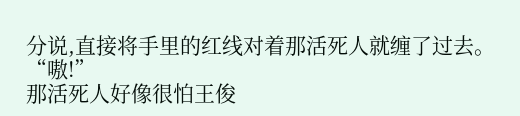分说,直接将手里的红线对着那活死人就缠了过去。
“嗷!”
那活死人好像很怕王俊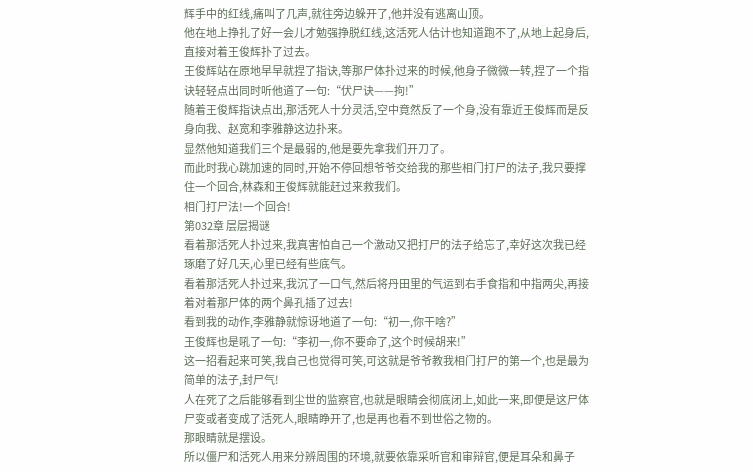辉手中的红线,痛叫了几声,就往旁边躲开了,他并没有逃离山顶。
他在地上挣扎了好一会儿才勉强挣脱红线,这活死人估计也知道跑不了,从地上起身后,直接对着王俊辉扑了过去。
王俊辉站在原地早早就捏了指诀,等那尸体扑过来的时候,他身子微微一转,捏了一个指诀轻轻点出同时听他道了一句:“伏尸诀——拘!”
随着王俊辉指诀点出,那活死人十分灵活,空中竟然反了一个身,没有靠近王俊辉而是反身向我、赵宽和李雅静这边扑来。
显然他知道我们三个是最弱的,他是要先拿我们开刀了。
而此时我心跳加速的同时,开始不停回想爷爷交给我的那些相门打尸的法子,我只要撑住一个回合,林森和王俊辉就能赶过来救我们。
相门打尸法!一个回合!
第032章 层层揭谜
看着那活死人扑过来,我真害怕自己一个激动又把打尸的法子给忘了,幸好这次我已经琢磨了好几天,心里已经有些底气。
看着那活死人扑过来,我沉了一口气,然后将丹田里的气运到右手食指和中指两尖,再接着对着那尸体的两个鼻孔插了过去!
看到我的动作,李雅静就惊讶地道了一句:“初一,你干啥?”
王俊辉也是吼了一句:“李初一,你不要命了,这个时候胡来!”
这一招看起来可笑,我自己也觉得可笑,可这就是爷爷教我相门打尸的第一个,也是最为简单的法子,封尸气!
人在死了之后能够看到尘世的监察官,也就是眼睛会彻底闭上,如此一来,即便是这尸体尸变或者变成了活死人,眼睛睁开了,也是再也看不到世俗之物的。
那眼睛就是摆设。
所以僵尸和活死人用来分辨周围的环境,就要依靠采听官和审辩官,便是耳朵和鼻子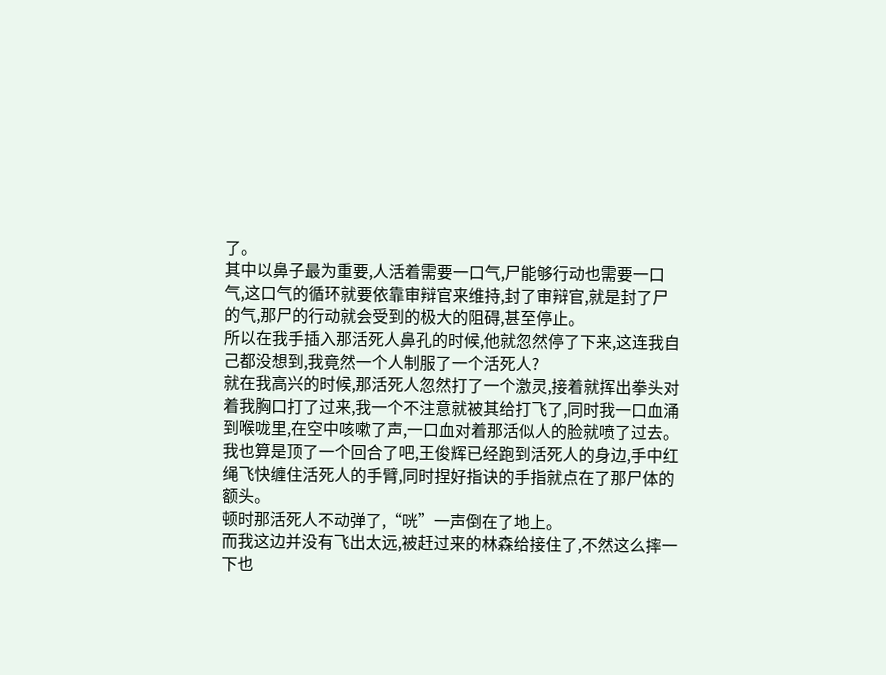了。
其中以鼻子最为重要,人活着需要一口气,尸能够行动也需要一口气,这口气的循环就要依靠审辩官来维持,封了审辩官,就是封了尸的气,那尸的行动就会受到的极大的阻碍,甚至停止。
所以在我手插入那活死人鼻孔的时候,他就忽然停了下来,这连我自己都没想到,我竟然一个人制服了一个活死人?
就在我高兴的时候,那活死人忽然打了一个激灵,接着就挥出拳头对着我胸口打了过来,我一个不注意就被其给打飞了,同时我一口血涌到喉咙里,在空中咳嗽了声,一口血对着那活似人的脸就喷了过去。
我也算是顶了一个回合了吧,王俊辉已经跑到活死人的身边,手中红绳飞快缠住活死人的手臂,同时捏好指诀的手指就点在了那尸体的额头。
顿时那活死人不动弹了,“咣”一声倒在了地上。
而我这边并没有飞出太远,被赶过来的林森给接住了,不然这么摔一下也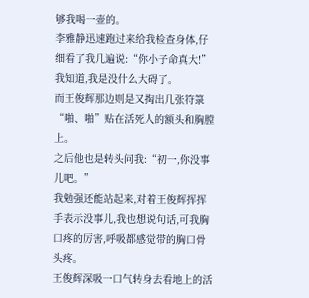够我喝一壶的。
李雅静迅速跑过来给我检查身体,仔细看了我几遍说:“你小子命真大!”
我知道,我是没什么大碍了。
而王俊辉那边则是又掏出几张符箓“啪、啪”贴在活死人的额头和胸膛上。
之后他也是转头问我:“初一,你没事儿吧。”
我勉强还能站起来,对着王俊辉挥挥手表示没事儿,我也想说句话,可我胸口疼的厉害,呼吸都感觉带的胸口骨头疼。
王俊辉深吸一口气转身去看地上的活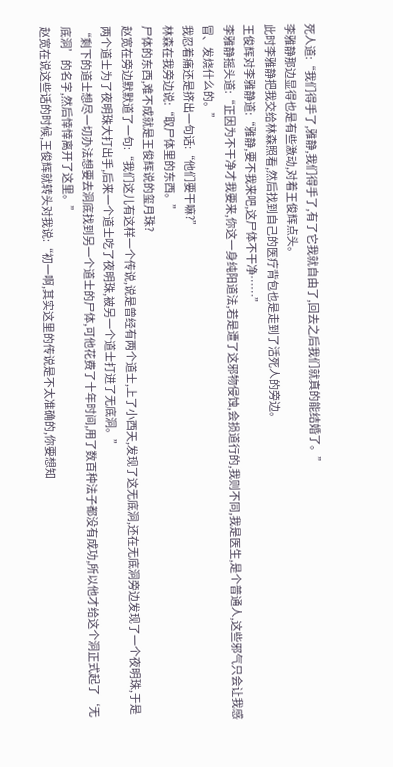死人道:“我们得手了,雅静,我们得手了,有了它我就自由了,回去之后我们就真的能结婚了。”
李雅静那边显得也是有些激动,对着王俊辉点头。
此时李雅静把我交给林森照看,然后找到自己的医疗背包也是走到了活死人的旁边。
王俊辉对李雅静道:“雅静,要不我来吧,这尸体不干净……”
李雅静摇头道:“正因为不干净才我要来,你这一身纯阳道法,若是遭了这邪物侵蚀,会损道行的,我则不同,我是医生,是个普通人,这些邪气只会让我感冒、发烧什么的。”
我忍着痛还是挤出一句话:“他们要干嘛?”
林森在我旁边说:“取尸体里的东西。”
尸体的东西,难不成就是王俊辉说的玺月珠?
赵宽在旁边默默道了一句:“我们这儿有这样一个传说,说是曾经有两个道士,上了小西天,发现了这无底洞,还在无底洞旁边发现了一个夜明珠,于是两个道士为了夜明珠大打出手,后来一个道士吃了夜明珠,被另一个道士打进了无底洞。”
“剩下的道士想尽一切办法想要去洞底找到另一个道士的尸体,可他花费了十年时间,用了数百种法子都没有成功,所以他才给这个洞正式起了‘无底洞’的名字,然后悻悻离开了这里。”
赵宽在说这些话的时候,王俊辉就转头对我说:“初一啊,其实这里的传说是不太准确的,你要想知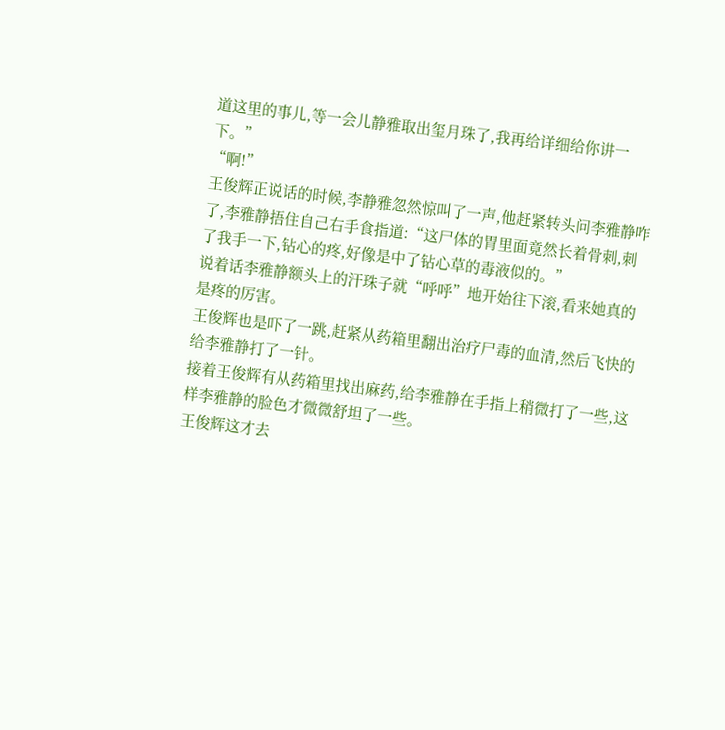道这里的事儿,等一会儿静雅取出玺月珠了,我再给详细给你讲一下。”
“啊!”
王俊辉正说话的时候,李静雅忽然惊叫了一声,他赶紧转头问李雅静咋了,李雅静捂住自己右手食指道:“这尸体的胃里面竟然长着骨刺,刺了我手一下,钻心的疼,好像是中了钻心草的毒液似的。”
说着话李雅静额头上的汗珠子就“呼呼”地开始往下滚,看来她真的是疼的厉害。
王俊辉也是吓了一跳,赶紧从药箱里翻出治疗尸毒的血清,然后飞快的给李雅静打了一针。
接着王俊辉有从药箱里找出麻药,给李雅静在手指上稍微打了一些,这样李雅静的脸色才微微舒坦了一些。
王俊辉这才去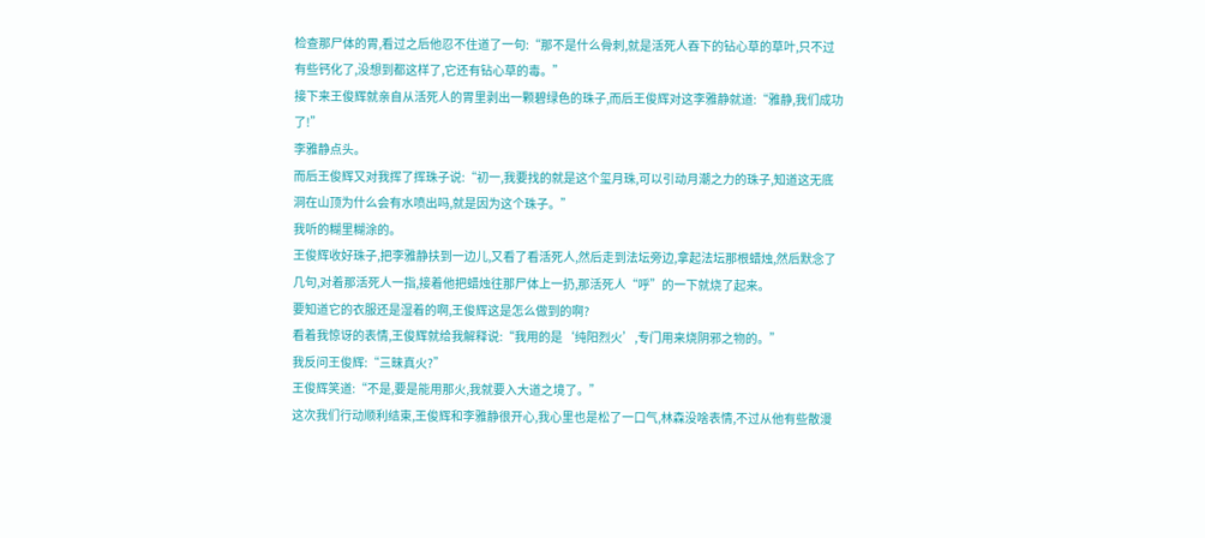检查那尸体的胃,看过之后他忍不住道了一句:“那不是什么骨刺,就是活死人吞下的钻心草的草叶,只不过有些钙化了,没想到都这样了,它还有钻心草的毒。”
接下来王俊辉就亲自从活死人的胃里剥出一颗碧绿色的珠子,而后王俊辉对这李雅静就道:“雅静,我们成功了!”
李雅静点头。
而后王俊辉又对我挥了挥珠子说:“初一,我要找的就是这个玺月珠,可以引动月潮之力的珠子,知道这无底洞在山顶为什么会有水喷出吗,就是因为这个珠子。”
我听的糊里糊涂的。
王俊辉收好珠子,把李雅静扶到一边儿,又看了看活死人,然后走到法坛旁边,拿起法坛那根蜡烛,然后默念了几句,对着那活死人一指,接着他把蜡烛往那尸体上一扔,那活死人“呼”的一下就烧了起来。
要知道它的衣服还是湿着的啊,王俊辉这是怎么做到的啊?
看着我惊讶的表情,王俊辉就给我解释说:“我用的是‘纯阳烈火’,专门用来烧阴邪之物的。”
我反问王俊辉:“三昧真火?”
王俊辉笑道:“不是,要是能用那火,我就要入大道之境了。”
这次我们行动顺利结束,王俊辉和李雅静很开心,我心里也是松了一口气,林森没啥表情,不过从他有些散漫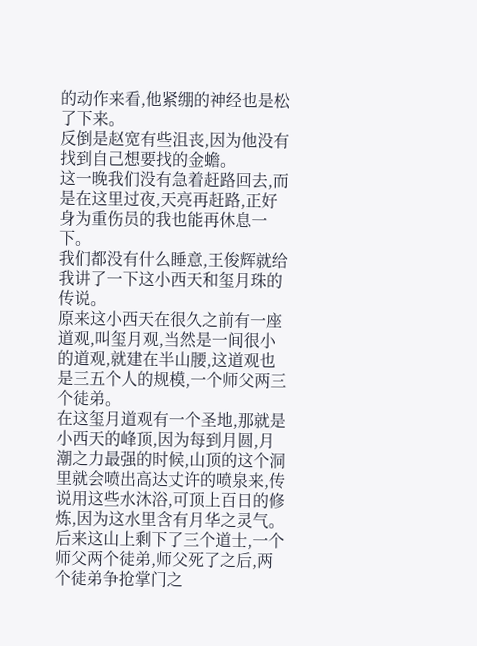的动作来看,他紧绷的神经也是松了下来。
反倒是赵宽有些沮丧,因为他没有找到自己想要找的金蟾。
这一晚我们没有急着赶路回去,而是在这里过夜,天亮再赶路,正好身为重伤员的我也能再休息一下。
我们都没有什么睡意,王俊辉就给我讲了一下这小西天和玺月珠的传说。
原来这小西天在很久之前有一座道观,叫玺月观,当然是一间很小的道观,就建在半山腰,这道观也是三五个人的规模,一个师父两三个徒弟。
在这玺月道观有一个圣地,那就是小西天的峰顶,因为每到月圆,月潮之力最强的时候,山顶的这个洞里就会喷出高达丈许的喷泉来,传说用这些水沐浴,可顶上百日的修炼,因为这水里含有月华之灵气。
后来这山上剩下了三个道士,一个师父两个徒弟,师父死了之后,两个徒弟争抢掌门之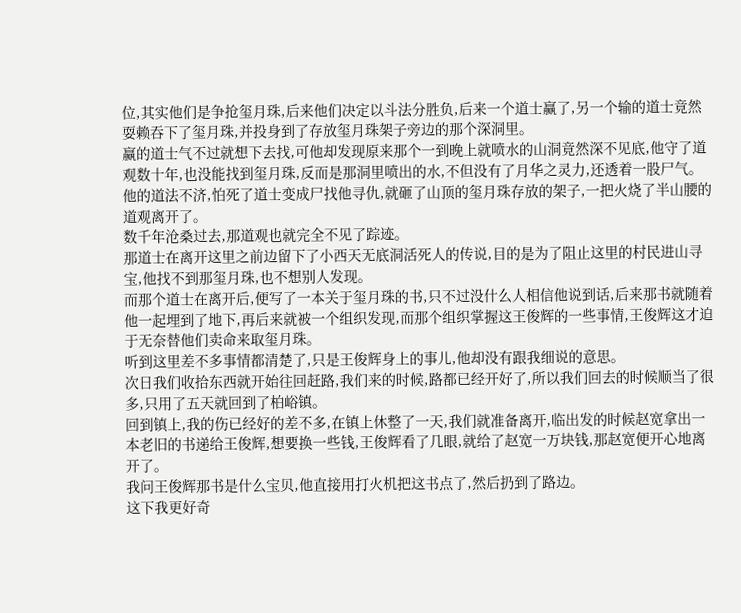位,其实他们是争抢玺月珠,后来他们决定以斗法分胜负,后来一个道士赢了,另一个输的道士竟然耍赖吞下了玺月珠,并投身到了存放玺月珠架子旁边的那个深洞里。
赢的道士气不过就想下去找,可他却发现原来那个一到晚上就喷水的山洞竟然深不见底,他守了道观数十年,也没能找到玺月珠,反而是那洞里喷出的水,不但没有了月华之灵力,还透着一股尸气。
他的道法不济,怕死了道士变成尸找他寻仇,就砸了山顶的玺月珠存放的架子,一把火烧了半山腰的道观离开了。
数千年沧桑过去,那道观也就完全不见了踪迹。
那道士在离开这里之前边留下了小西天无底洞活死人的传说,目的是为了阻止这里的村民进山寻宝,他找不到那玺月珠,也不想别人发现。
而那个道士在离开后,便写了一本关于玺月珠的书,只不过没什么人相信他说到话,后来那书就随着他一起埋到了地下,再后来就被一个组织发现,而那个组织掌握这王俊辉的一些事情,王俊辉这才迫于无奈替他们卖命来取玺月珠。
听到这里差不多事情都清楚了,只是王俊辉身上的事儿,他却没有跟我细说的意思。
次日我们收拾东西就开始往回赶路,我们来的时候,路都已经开好了,所以我们回去的时候顺当了很多,只用了五天就回到了柏峪镇。
回到镇上,我的伤已经好的差不多,在镇上休整了一天,我们就准备离开,临出发的时候赵宽拿出一本老旧的书递给王俊辉,想要换一些钱,王俊辉看了几眼,就给了赵宽一万块钱,那赵宽便开心地离开了。
我问王俊辉那书是什么宝贝,他直接用打火机把这书点了,然后扔到了路边。
这下我更好奇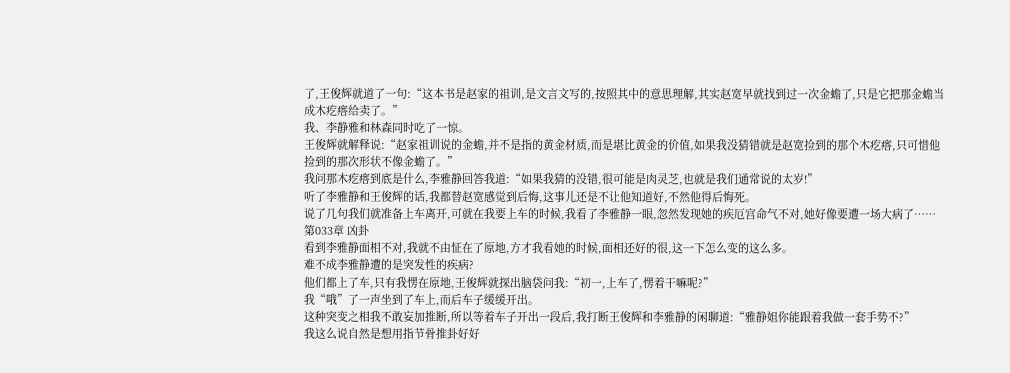了,王俊辉就道了一句:“这本书是赵家的祖训,是文言文写的,按照其中的意思理解,其实赵宽早就找到过一次金蟾了,只是它把那金蟾当成木疙瘩给卖了。”
我、李静雅和林森同时吃了一惊。
王俊辉就解释说:“赵家祖训说的金蟾,并不是指的黄金材质,而是堪比黄金的价值,如果我没猜错就是赵宽捡到的那个木疙瘩,只可惜他捡到的那次形状不像金蟾了。”
我问那木疙瘩到底是什么,李雅静回答我道:“如果我猜的没错,很可能是肉灵芝,也就是我们通常说的太岁!”
听了李雅静和王俊辉的话,我都替赵宽感觉到后悔,这事儿还是不让他知道好,不然他得后悔死。
说了几句我们就准备上车离开,可就在我要上车的时候,我看了李雅静一眼,忽然发现她的疾厄宫命气不对,她好像要遭一场大病了……
第033章 凶卦
看到李雅静面相不对,我就不由怔在了原地,方才我看她的时候,面相还好的很,这一下怎么变的这么多。
难不成李雅静遭的是突发性的疾病?
他们都上了车,只有我愣在原地,王俊辉就探出脑袋问我:“初一,上车了,愣着干嘛呢?”
我“哦”了一声坐到了车上,而后车子缓缓开出。
这种突变之相我不敢妄加推断,所以等着车子开出一段后,我打断王俊辉和李雅静的闲聊道:“雅静姐你能跟着我做一套手势不?”
我这么说自然是想用指节骨推卦好好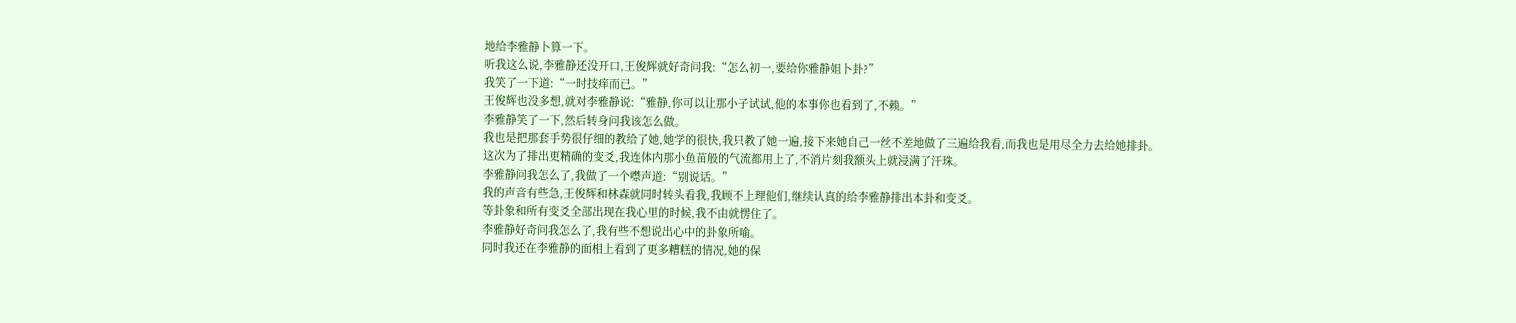地给李雅静卜算一下。
听我这么说,李雅静还没开口,王俊辉就好奇问我:“怎么初一,要给你雅静姐卜卦?”
我笑了一下道:“一时技痒而已。”
王俊辉也没多想,就对李雅静说:“雅静,你可以让那小子试试,他的本事你也看到了,不赖。”
李雅静笑了一下,然后转身问我该怎么做。
我也是把那套手势很仔细的教给了她,她学的很快,我只教了她一遍,接下来她自己一丝不差地做了三遍给我看,而我也是用尽全力去给她排卦。
这次为了排出更精确的变爻,我连体内那小鱼苗般的气流都用上了,不消片刻我额头上就浸满了汗珠。
李雅静问我怎么了,我做了一个噤声道:“别说话。”
我的声音有些急,王俊辉和林森就同时转头看我,我顾不上理他们,继续认真的给李雅静排出本卦和变爻。
等卦象和所有变爻全部出现在我心里的时候,我不由就愣住了。
李雅静好奇问我怎么了,我有些不想说出心中的卦象所喻。
同时我还在李雅静的面相上看到了更多糟糕的情况,她的保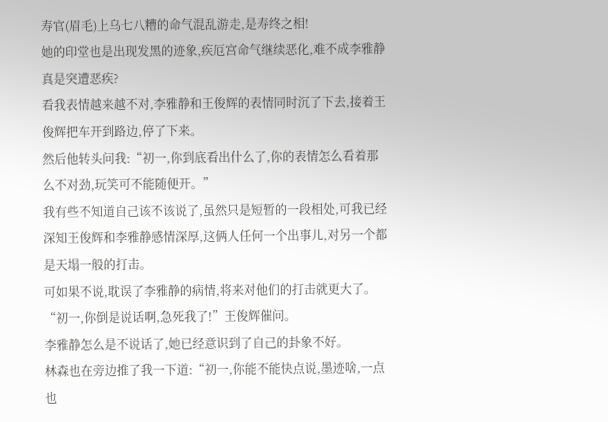寿官(眉毛)上乌七八糟的命气混乱游走,是寿终之相!
她的印堂也是出现发黑的迹象,疾厄宫命气继续恶化,难不成李雅静真是突遭恶疾?
看我表情越来越不对,李雅静和王俊辉的表情同时沉了下去,接着王俊辉把车开到路边,停了下来。
然后他转头问我:“初一,你到底看出什么了,你的表情怎么看着那么不对劲,玩笑可不能随便开。”
我有些不知道自己该不该说了,虽然只是短暂的一段相处,可我已经深知王俊辉和李雅静感情深厚,这俩人任何一个出事儿,对另一个都是天塌一般的打击。
可如果不说,耽误了李雅静的病情,将来对他们的打击就更大了。
“初一,你倒是说话啊,急死我了!”王俊辉催问。
李雅静怎么是不说话了,她已经意识到了自己的卦象不好。
林森也在旁边推了我一下道:“初一,你能不能快点说,墨迹啥,一点也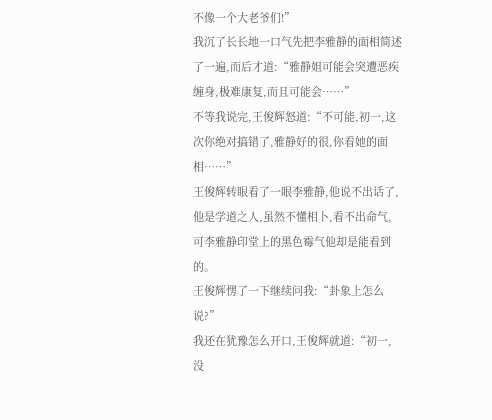不像一个大老爷们!”
我沉了长长地一口气先把李雅静的面相简述了一遍,而后才道:“雅静姐可能会突遭恶疾缠身,极难康复,而且可能会……”
不等我说完,王俊辉怒道:“不可能,初一,这次你绝对搞错了,雅静好的很,你看她的面相……”
王俊辉转眼看了一眼李雅静,他说不出话了,他是学道之人,虽然不懂相卜,看不出命气,可李雅静印堂上的黑色霉气他却是能看到的。
王俊辉愣了一下继续问我:“卦象上怎么说?”
我还在犹豫怎么开口,王俊辉就道:“初一,没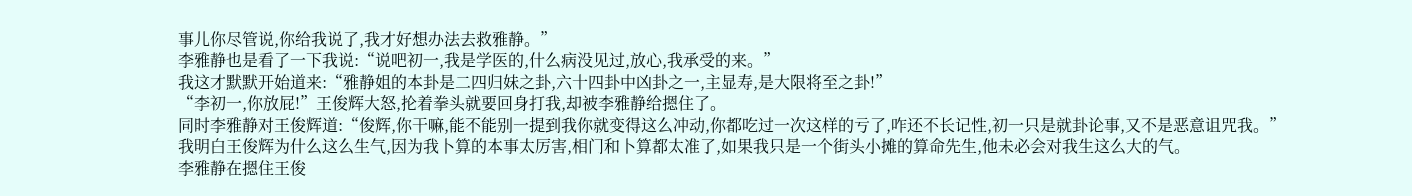事儿你尽管说,你给我说了,我才好想办法去救雅静。”
李雅静也是看了一下我说:“说吧初一,我是学医的,什么病没见过,放心,我承受的来。”
我这才默默开始道来:“雅静姐的本卦是二四归妹之卦,六十四卦中凶卦之一,主显寿,是大限将至之卦!”
“李初一,你放屁!”王俊辉大怒,抡着拳头就要回身打我,却被李雅静给摁住了。
同时李雅静对王俊辉道:“俊辉,你干嘛,能不能别一提到我你就变得这么冲动,你都吃过一次这样的亏了,咋还不长记性,初一只是就卦论事,又不是恶意诅咒我。”
我明白王俊辉为什么这么生气,因为我卜算的本事太厉害,相门和卜算都太准了,如果我只是一个街头小摊的算命先生,他未必会对我生这么大的气。
李雅静在摁住王俊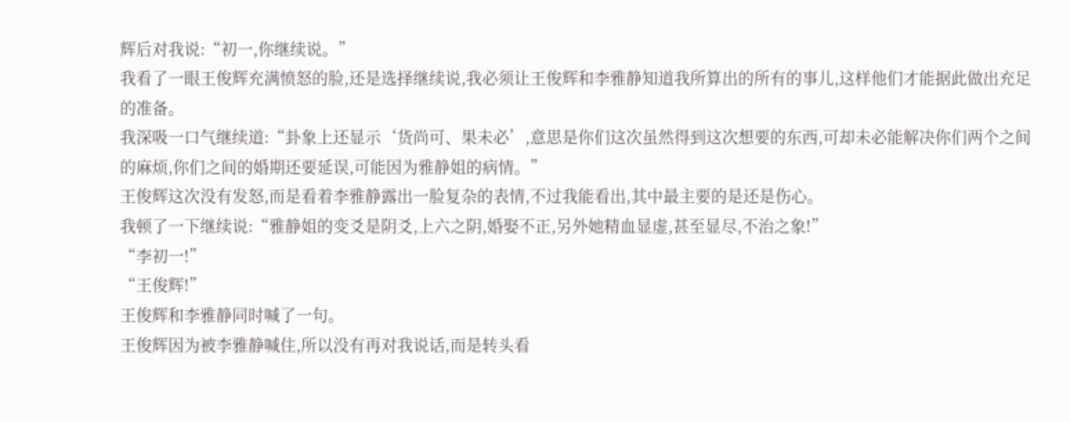辉后对我说:“初一,你继续说。”
我看了一眼王俊辉充满愤怒的脸,还是选择继续说,我必须让王俊辉和李雅静知道我所算出的所有的事儿,这样他们才能据此做出充足的准备。
我深吸一口气继续道:“卦象上还显示‘货尚可、果未必’,意思是你们这次虽然得到这次想要的东西,可却未必能解决你们两个之间的麻烦,你们之间的婚期还要延误,可能因为雅静姐的病情。”
王俊辉这次没有发怒,而是看着李雅静露出一脸复杂的表情,不过我能看出,其中最主要的是还是伤心。
我顿了一下继续说:“雅静姐的变爻是阴爻,上六之阴,婚娶不正,另外她精血显虚,甚至显尽,不治之象!”
“李初一!”
“王俊辉!”
王俊辉和李雅静同时喊了一句。
王俊辉因为被李雅静喊住,所以没有再对我说话,而是转头看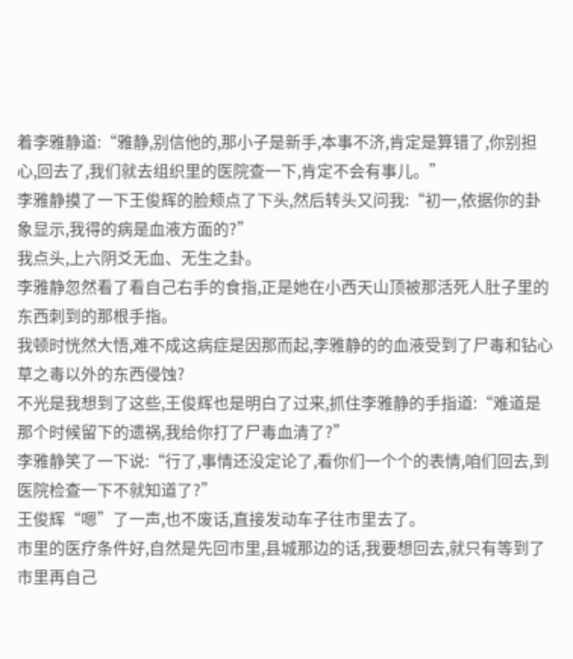着李雅静道:“雅静,别信他的,那小子是新手,本事不济,肯定是算错了,你别担心,回去了,我们就去组织里的医院查一下,肯定不会有事儿。”
李雅静摸了一下王俊辉的脸颊点了下头,然后转头又问我:“初一,依据你的卦象显示,我得的病是血液方面的?”
我点头,上六阴爻无血、无生之卦。
李雅静忽然看了看自己右手的食指,正是她在小西天山顶被那活死人肚子里的东西刺到的那根手指。
我顿时恍然大悟,难不成这病症是因那而起,李雅静的的血液受到了尸毒和钻心草之毒以外的东西侵蚀?
不光是我想到了这些,王俊辉也是明白了过来,抓住李雅静的手指道:“难道是那个时候留下的遗祸,我给你打了尸毒血清了?”
李雅静笑了一下说:“行了,事情还没定论了,看你们一个个的表情,咱们回去,到医院检查一下不就知道了?”
王俊辉“嗯”了一声,也不废话,直接发动车子往市里去了。
市里的医疗条件好,自然是先回市里,县城那边的话,我要想回去,就只有等到了市里再自己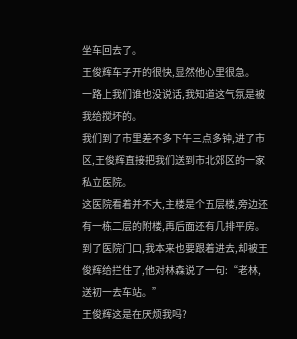坐车回去了。
王俊辉车子开的很快,显然他心里很急。
一路上我们谁也没说话,我知道这气氛是被我给搅坏的。
我们到了市里差不多下午三点多钟,进了市区,王俊辉直接把我们送到市北郊区的一家私立医院。
这医院看着并不大,主楼是个五层楼,旁边还有一栋二层的附楼,再后面还有几排平房。
到了医院门口,我本来也要跟着进去,却被王俊辉给拦住了,他对林森说了一句:“老林,送初一去车站。”
王俊辉这是在厌烦我吗?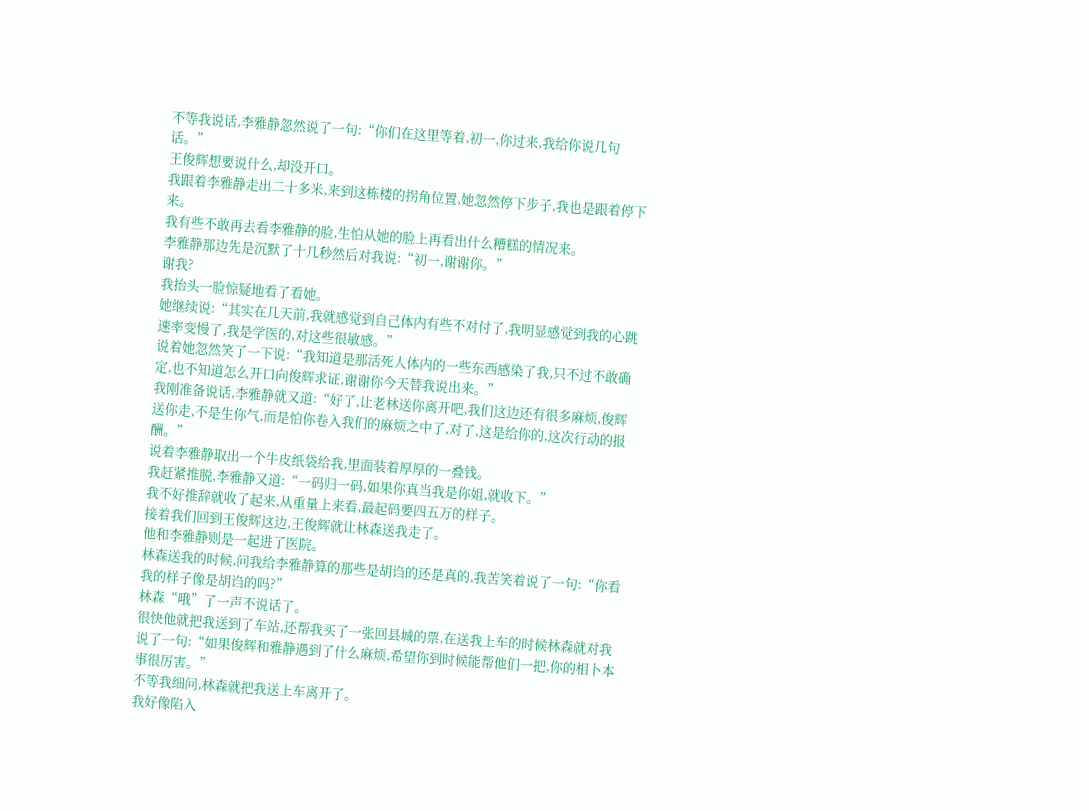不等我说话,李雅静忽然说了一句:“你们在这里等着,初一,你过来,我给你说几句话。”
王俊辉想要说什么,却没开口。
我跟着李雅静走出二十多米,来到这栋楼的拐角位置,她忽然停下步子,我也是跟着停下来。
我有些不敢再去看李雅静的脸,生怕从她的脸上再看出什么糟糕的情况来。
李雅静那边先是沉默了十几秒然后对我说:“初一,谢谢你。”
谢我?
我抬头一脸惊疑地看了看她。
她继续说:“其实在几天前,我就感觉到自己体内有些不对付了,我明显感觉到我的心跳速率变慢了,我是学医的,对这些很敏感。”
说着她忽然笑了一下说:“我知道是那活死人体内的一些东西感染了我,只不过不敢确定,也不知道怎么开口向俊辉求证,谢谢你今天替我说出来。”
我刚准备说话,李雅静就又道:“好了,让老林送你离开吧,我们这边还有很多麻烦,俊辉送你走,不是生你气,而是怕你卷入我们的麻烦之中了,对了,这是给你的,这次行动的报酬。”
说着李雅静取出一个牛皮纸袋给我,里面装着厚厚的一叠钱。
我赶紧推脱,李雅静又道:“一码归一码,如果你真当我是你姐,就收下。”
我不好推辞就收了起来,从重量上来看,最起码要四五万的样子。
接着我们回到王俊辉这边,王俊辉就让林森送我走了。
他和李雅静则是一起进了医院。
林森送我的时候,问我给李雅静算的那些是胡诌的还是真的,我苦笑着说了一句:“你看我的样子像是胡诌的吗?”
林森“哦”了一声不说话了。
很快他就把我送到了车站,还帮我买了一张回县城的票,在送我上车的时候林森就对我说了一句:“如果俊辉和雅静遇到了什么麻烦,希望你到时候能帮他们一把,你的相卜本事很厉害。”
不等我细问,林森就把我送上车离开了。
我好像陷入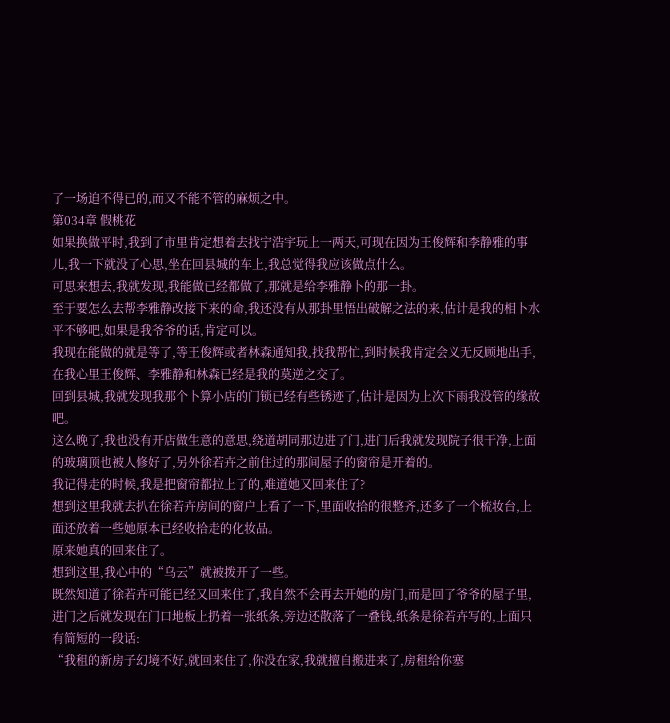了一场迫不得已的,而又不能不管的麻烦之中。
第034章 假桃花
如果换做平时,我到了市里肯定想着去找宁浩宇玩上一两天,可现在因为王俊辉和李静雅的事儿,我一下就没了心思,坐在回县城的车上,我总觉得我应该做点什么。
可思来想去,我就发现,我能做已经都做了,那就是给李雅静卜的那一卦。
至于要怎么去帮李雅静改接下来的命,我还没有从那卦里悟出破解之法的来,估计是我的相卜水平不够吧,如果是我爷爷的话,肯定可以。
我现在能做的就是等了,等王俊辉或者林森通知我,找我帮忙,到时候我肯定会义无反顾地出手,在我心里王俊辉、李雅静和林森已经是我的莫逆之交了。
回到县城,我就发现我那个卜算小店的门锁已经有些锈迹了,估计是因为上次下雨我没管的缘故吧。
这么晚了,我也没有开店做生意的意思,绕道胡同那边进了门,进门后我就发现院子很干净,上面的玻璃顶也被人修好了,另外徐若卉之前住过的那间屋子的窗帘是开着的。
我记得走的时候,我是把窗帘都拉上了的,难道她又回来住了?
想到这里我就去扒在徐若卉房间的窗户上看了一下,里面收拾的很整齐,还多了一个梳妆台,上面还放着一些她原本已经收拾走的化妆品。
原来她真的回来住了。
想到这里,我心中的“乌云”就被拨开了一些。
既然知道了徐若卉可能已经又回来住了,我自然不会再去开她的房门,而是回了爷爷的屋子里,进门之后就发现在门口地板上扔着一张纸条,旁边还散落了一叠钱,纸条是徐若卉写的,上面只有简短的一段话:
“我租的新房子幻境不好,就回来住了,你没在家,我就擅自搬进来了,房租给你塞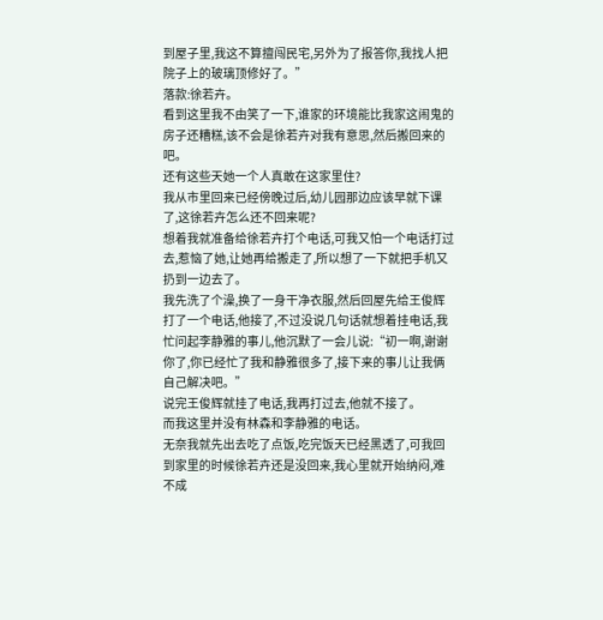到屋子里,我这不算擅闯民宅,另外为了报答你,我找人把院子上的玻璃顶修好了。”
落款:徐若卉。
看到这里我不由笑了一下,谁家的环境能比我家这闹鬼的房子还糟糕,该不会是徐若卉对我有意思,然后搬回来的吧。
还有这些天她一个人真敢在这家里住?
我从市里回来已经傍晚过后,幼儿园那边应该早就下课了,这徐若卉怎么还不回来呢?
想着我就准备给徐若卉打个电话,可我又怕一个电话打过去,惹恼了她,让她再给搬走了,所以想了一下就把手机又扔到一边去了。
我先洗了个澡,换了一身干净衣服,然后回屋先给王俊辉打了一个电话,他接了,不过没说几句话就想着挂电话,我忙问起李静雅的事儿,他沉默了一会儿说:“初一啊,谢谢你了,你已经忙了我和静雅很多了,接下来的事儿让我俩自己解决吧。”
说完王俊辉就挂了电话,我再打过去,他就不接了。
而我这里并没有林森和李静雅的电话。
无奈我就先出去吃了点饭,吃完饭天已经黑透了,可我回到家里的时候徐若卉还是没回来,我心里就开始纳闷,难不成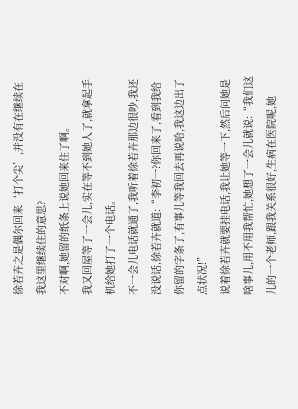徐若卉之是偶尔回来‘打个尖’,并没有在继续在我这里继续住的意思?
不对啊,她留的纸条上说她回来住了啊。
我又回屋等了一会儿,实在等不到她人了,就拿起手机给她打了一个电话。
不一会儿电话就通了,我听着徐若卉那边很吵,我还没说话,徐若卉就道:“李初一?你回来了,看到我给你留的字条了,有事儿等我回去再说哈,我这边出了点状况!”
说着徐若卉就要挂电话,我让她等一下,然后问她是啥事儿,用不用我帮忙,她想了一会儿就说:“我们这儿的一个老师,跟我关系很好,生病在医院呢,她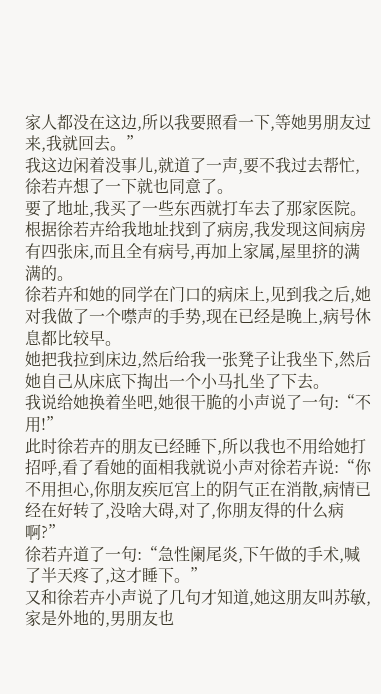家人都没在这边,所以我要照看一下,等她男朋友过来,我就回去。”
我这边闲着没事儿,就道了一声,要不我过去帮忙,徐若卉想了一下就也同意了。
要了地址,我买了一些东西就打车去了那家医院。
根据徐若卉给我地址找到了病房,我发现这间病房有四张床,而且全有病号,再加上家属,屋里挤的满满的。
徐若卉和她的同学在门口的病床上,见到我之后,她对我做了一个噤声的手势,现在已经是晚上,病号休息都比较早。
她把我拉到床边,然后给我一张凳子让我坐下,然后她自己从床底下掏出一个小马扎坐了下去。
我说给她换着坐吧,她很干脆的小声说了一句:“不用!”
此时徐若卉的朋友已经睡下,所以我也不用给她打招呼,看了看她的面相我就说小声对徐若卉说:“你不用担心,你朋友疾厄宫上的阴气正在消散,病情已经在好转了,没啥大碍,对了,你朋友得的什么病啊?”
徐若卉道了一句:“急性阑尾炎,下午做的手术,喊了半天疼了,这才睡下。”
又和徐若卉小声说了几句才知道,她这朋友叫苏敏,家是外地的,男朋友也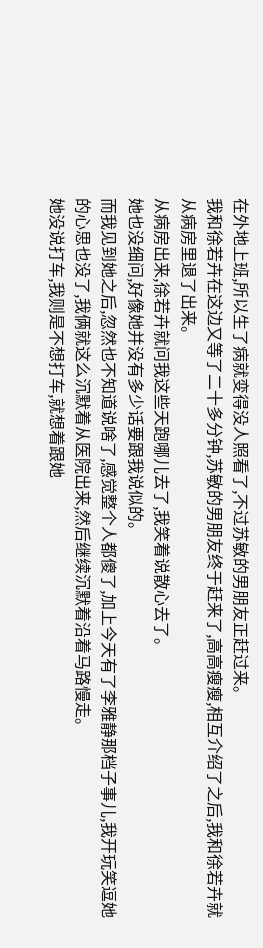在外地上班,所以生了病就变得没人照看了,不过苏敏的男朋友正赶过来。
我和徐若卉在这边又等了二十多分钟,苏敏的男朋友终于赶来了,高高瘦瘦,相互介绍了之后,我和徐若卉就从病房里退了出来。
从病房出来,徐若卉就问我这些天跑哪儿去了,我笑着说散心去了。
她也没细问,好像她并没有多少话要跟我说似的。
而我见到她之后,忽然也不知道说啥了,感觉整个人都傻了,加上今天有了李雅静那档子事儿,我开玩笑逗她的心思也没了,我俩就这么沉默着从医院出来,然后继续沉默着沿着马路慢走。
她没说打车,我则是不想打车,就想着跟她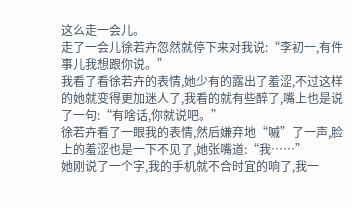这么走一会儿。
走了一会儿徐若卉忽然就停下来对我说:“李初一,有件事儿我想跟你说。”
我看了看徐若卉的表情,她少有的露出了羞涩,不过这样的她就变得更加迷人了,我看的就有些醉了,嘴上也是说了一句:“有啥话,你就说吧。”
徐若卉看了一眼我的表情,然后嫌弃地“嘁”了一声,脸上的羞涩也是一下不见了,她张嘴道:“我……”
她刚说了一个字,我的手机就不合时宜的响了,我一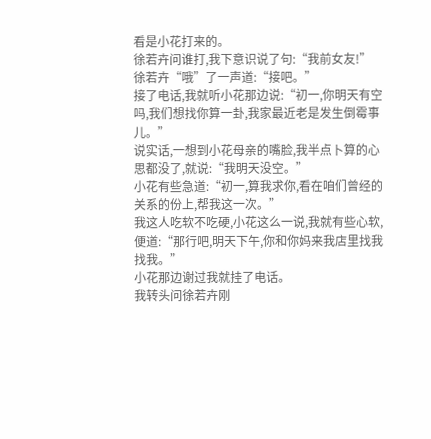看是小花打来的。
徐若卉问谁打,我下意识说了句:“我前女友!”
徐若卉“哦”了一声道:“接吧。”
接了电话,我就听小花那边说:“初一,你明天有空吗,我们想找你算一卦,我家最近老是发生倒霉事儿。”
说实话,一想到小花母亲的嘴脸,我半点卜算的心思都没了,就说:“我明天没空。”
小花有些急道:“初一,算我求你,看在咱们曾经的关系的份上,帮我这一次。”
我这人吃软不吃硬,小花这么一说,我就有些心软,便道:“那行吧,明天下午,你和你妈来我店里找我找我。”
小花那边谢过我就挂了电话。
我转头问徐若卉刚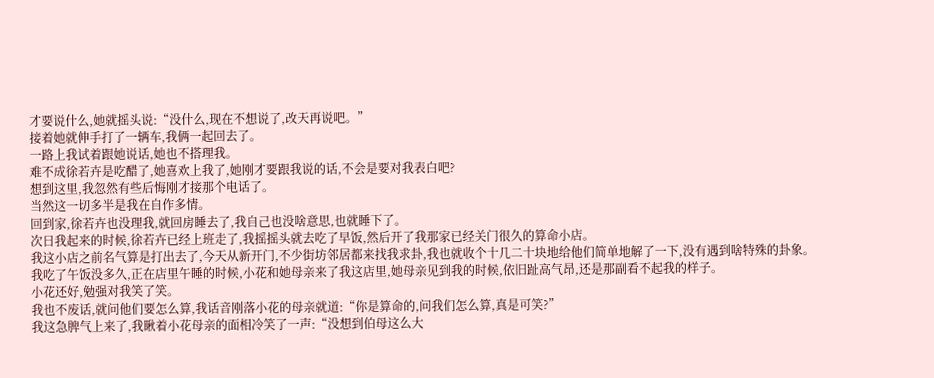才要说什么,她就摇头说:“没什么,现在不想说了,改天再说吧。”
接着她就伸手打了一辆车,我俩一起回去了。
一路上我试着跟她说话,她也不搭理我。
难不成徐若卉是吃醋了,她喜欢上我了,她刚才要跟我说的话,不会是要对我表白吧?
想到这里,我忽然有些后悔刚才接那个电话了。
当然这一切多半是我在自作多情。
回到家,徐若卉也没理我,就回房睡去了,我自己也没啥意思,也就睡下了。
次日我起来的时候,徐若卉已经上班走了,我摇摇头就去吃了早饭,然后开了我那家已经关门很久的算命小店。
我这小店之前名气算是打出去了,今天从新开门,不少街坊邻居都来找我求卦,我也就收个十几二十块地给他们简单地解了一下,没有遇到啥特殊的卦象。
我吃了午饭没多久,正在店里午睡的时候,小花和她母亲来了我这店里,她母亲见到我的时候,依旧趾高气昂,还是那副看不起我的样子。
小花还好,勉强对我笑了笑。
我也不废话,就问他们要怎么算,我话音刚落小花的母亲就道:“你是算命的,问我们怎么算,真是可笑?”
我这急脾气上来了,我瞅着小花母亲的面相冷笑了一声:“没想到伯母这么大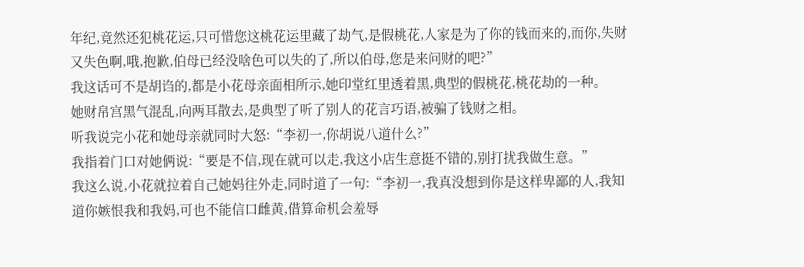年纪,竟然还犯桃花运,只可惜您这桃花运里藏了劫气,是假桃花,人家是为了你的钱而来的,而你,失财又失色啊,哦,抱歉,伯母已经没啥色可以失的了,所以伯母,您是来问财的吧?”
我这话可不是胡诌的,都是小花母亲面相所示,她印堂红里透着黑,典型的假桃花,桃花劫的一种。
她财帛宫黑气混乱,向两耳散去,是典型了听了别人的花言巧语,被骗了钱财之相。
听我说完小花和她母亲就同时大怒:“李初一,你胡说八道什么?”
我指着门口对她俩说:“要是不信,现在就可以走,我这小店生意挺不错的,别打扰我做生意。”
我这么说,小花就拉着自己她妈往外走,同时道了一句:“李初一,我真没想到你是这样卑鄙的人,我知道你嫉恨我和我妈,可也不能信口雌黄,借算命机会羞辱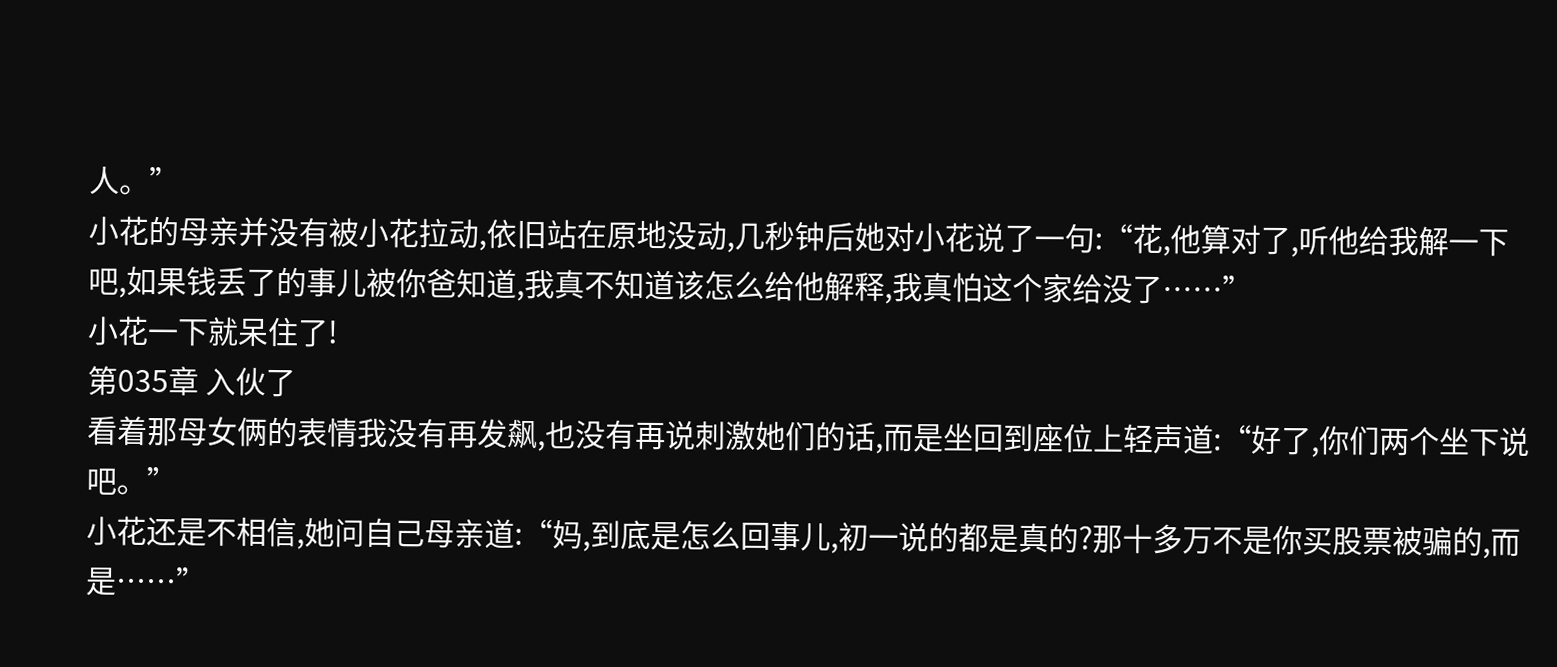人。”
小花的母亲并没有被小花拉动,依旧站在原地没动,几秒钟后她对小花说了一句:“花,他算对了,听他给我解一下吧,如果钱丢了的事儿被你爸知道,我真不知道该怎么给他解释,我真怕这个家给没了……”
小花一下就呆住了!
第035章 入伙了
看着那母女俩的表情我没有再发飙,也没有再说刺激她们的话,而是坐回到座位上轻声道:“好了,你们两个坐下说吧。”
小花还是不相信,她问自己母亲道:“妈,到底是怎么回事儿,初一说的都是真的?那十多万不是你买股票被骗的,而是……”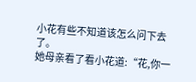小花有些不知道该怎么问下去了。
她母亲看了看小花道:“花,你一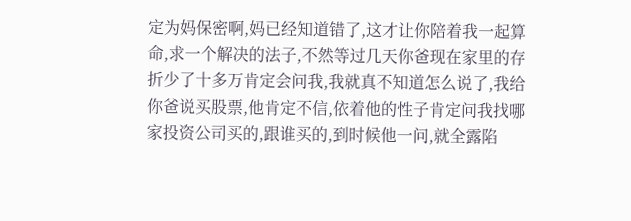定为妈保密啊,妈已经知道错了,这才让你陪着我一起算命,求一个解决的法子,不然等过几天你爸现在家里的存折少了十多万肯定会问我,我就真不知道怎么说了,我给你爸说买股票,他肯定不信,依着他的性子肯定问我找哪家投资公司买的,跟谁买的,到时候他一问,就全露陷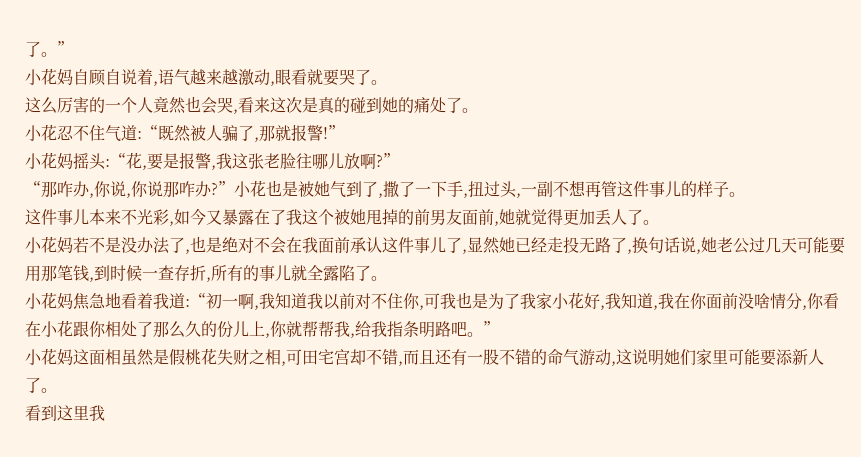了。”
小花妈自顾自说着,语气越来越激动,眼看就要哭了。
这么厉害的一个人竟然也会哭,看来这次是真的碰到她的痛处了。
小花忍不住气道:“既然被人骗了,那就报警!”
小花妈摇头:“花,要是报警,我这张老脸往哪儿放啊?”
“那咋办,你说,你说那咋办?”小花也是被她气到了,撒了一下手,扭过头,一副不想再管这件事儿的样子。
这件事儿本来不光彩,如今又暴露在了我这个被她甩掉的前男友面前,她就觉得更加丢人了。
小花妈若不是没办法了,也是绝对不会在我面前承认这件事儿了,显然她已经走投无路了,换句话说,她老公过几天可能要用那笔钱,到时候一查存折,所有的事儿就全露陷了。
小花妈焦急地看着我道:“初一啊,我知道我以前对不住你,可我也是为了我家小花好,我知道,我在你面前没啥情分,你看在小花跟你相处了那么久的份儿上,你就帮帮我,给我指条明路吧。”
小花妈这面相虽然是假桃花失财之相,可田宅宫却不错,而且还有一股不错的命气游动,这说明她们家里可能要添新人了。
看到这里我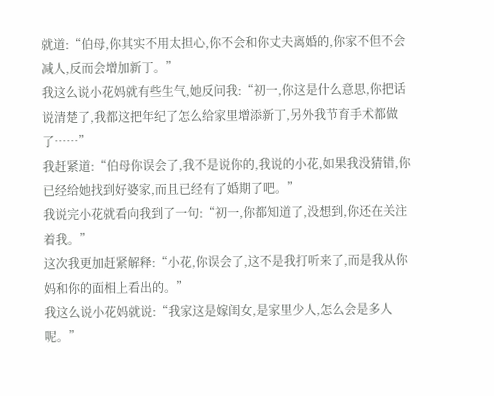就道:“伯母,你其实不用太担心,你不会和你丈夫离婚的,你家不但不会减人,反而会增加新丁。”
我这么说小花妈就有些生气,她反问我:“初一,你这是什么意思,你把话说清楚了,我都这把年纪了怎么给家里增添新丁,另外我节育手术都做了……”
我赶紧道:“伯母你误会了,我不是说你的,我说的小花,如果我没猜错,你已经给她找到好婆家,而且已经有了婚期了吧。”
我说完小花就看向我到了一句:“初一,你都知道了,没想到,你还在关注着我。”
这次我更加赶紧解释:“小花,你误会了,这不是我打听来了,而是我从你妈和你的面相上看出的。”
我这么说小花妈就说:“我家这是嫁闺女,是家里少人,怎么会是多人呢。”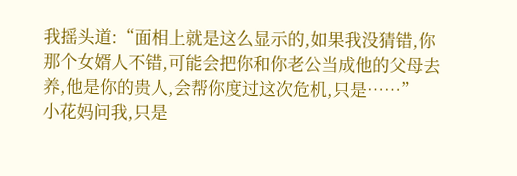我摇头道:“面相上就是这么显示的,如果我没猜错,你那个女婿人不错,可能会把你和你老公当成他的父母去养,他是你的贵人,会帮你度过这次危机,只是……”
小花妈问我,只是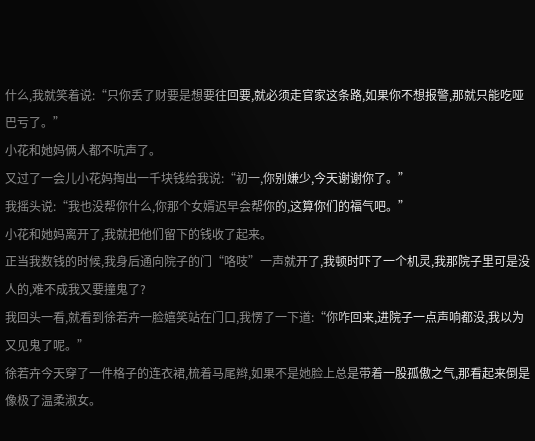什么,我就笑着说:“只你丢了财要是想要往回要,就必须走官家这条路,如果你不想报警,那就只能吃哑巴亏了。”
小花和她妈俩人都不吭声了。
又过了一会儿小花妈掏出一千块钱给我说:“初一,你别嫌少,今天谢谢你了。”
我摇头说:“我也没帮你什么,你那个女婿迟早会帮你的,这算你们的福气吧。”
小花和她妈离开了,我就把他们留下的钱收了起来。
正当我数钱的时候,我身后通向院子的门“咯吱”一声就开了,我顿时吓了一个机灵,我那院子里可是没人的,难不成我又要撞鬼了?
我回头一看,就看到徐若卉一脸嬉笑站在门口,我愣了一下道:“你咋回来,进院子一点声响都没,我以为又见鬼了呢。”
徐若卉今天穿了一件格子的连衣裙,梳着马尾辫,如果不是她脸上总是带着一股孤傲之气,那看起来倒是像极了温柔淑女。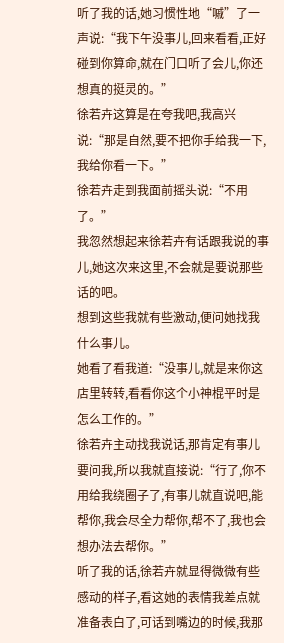听了我的话,她习惯性地“嘁”了一声说:“我下午没事儿,回来看看,正好碰到你算命,就在门口听了会儿,你还想真的挺灵的。”
徐若卉这算是在夸我吧,我高兴说:“那是自然,要不把你手给我一下,我给你看一下。”
徐若卉走到我面前摇头说:“不用了。”
我忽然想起来徐若卉有话跟我说的事儿,她这次来这里,不会就是要说那些话的吧。
想到这些我就有些激动,便问她找我什么事儿。
她看了看我道:“没事儿,就是来你这店里转转,看看你这个小神棍平时是怎么工作的。”
徐若卉主动找我说话,那肯定有事儿要问我,所以我就直接说:“行了,你不用给我绕圈子了,有事儿就直说吧,能帮你,我会尽全力帮你,帮不了,我也会想办法去帮你。”
听了我的话,徐若卉就显得微微有些感动的样子,看这她的表情我差点就准备表白了,可话到嘴边的时候,我那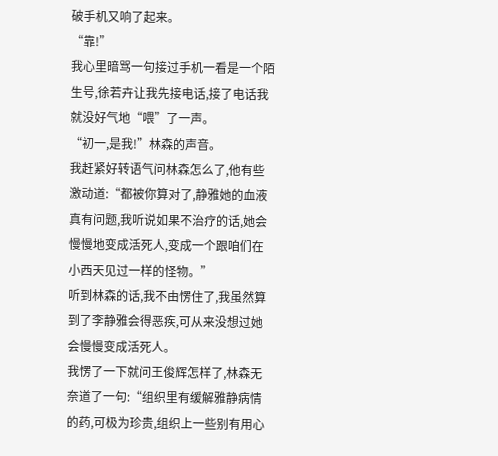破手机又响了起来。
“靠!”
我心里暗骂一句接过手机一看是一个陌生号,徐若卉让我先接电话,接了电话我就没好气地“喂”了一声。
“初一,是我!”林森的声音。
我赶紧好转语气问林森怎么了,他有些激动道:“都被你算对了,静雅她的血液真有问题,我听说如果不治疗的话,她会慢慢地变成活死人,变成一个跟咱们在小西天见过一样的怪物。”
听到林森的话,我不由愣住了,我虽然算到了李静雅会得恶疾,可从来没想过她会慢慢变成活死人。
我愣了一下就问王俊辉怎样了,林森无奈道了一句:“组织里有缓解雅静病情的药,可极为珍贵,组织上一些别有用心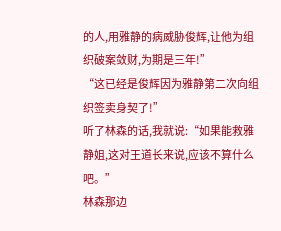的人,用雅静的病威胁俊辉,让他为组织破案敛财,为期是三年!”
“这已经是俊辉因为雅静第二次向组织签卖身契了!”
听了林森的话,我就说:“如果能救雅静姐,这对王道长来说,应该不算什么吧。”
林森那边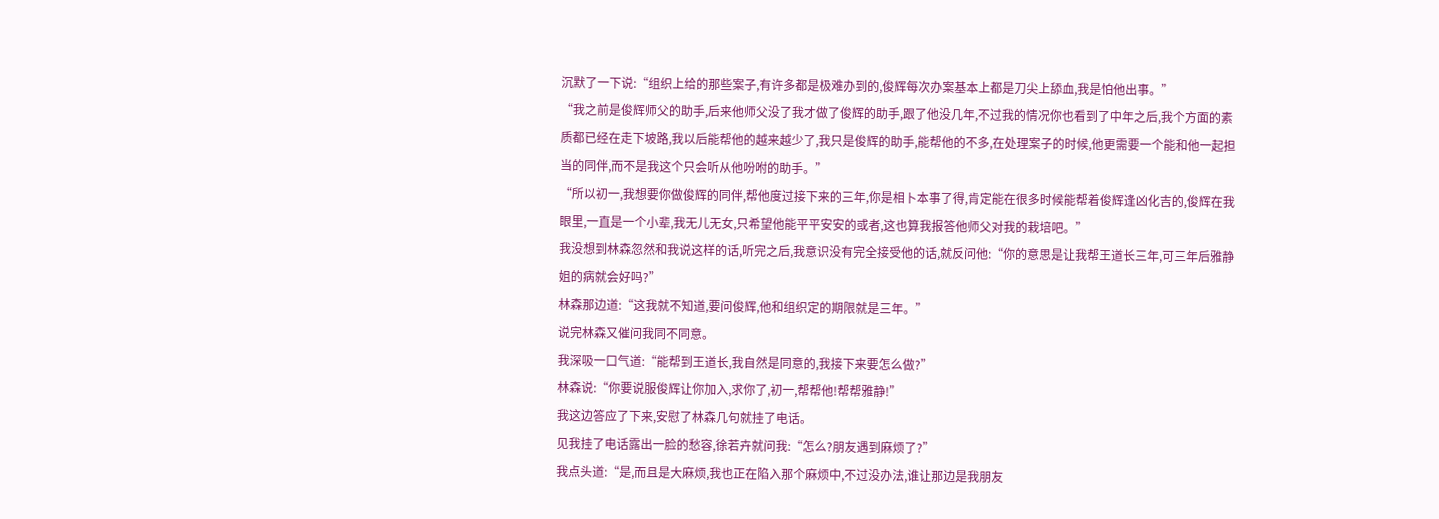沉默了一下说:“组织上给的那些案子,有许多都是极难办到的,俊辉每次办案基本上都是刀尖上舔血,我是怕他出事。”
“我之前是俊辉师父的助手,后来他师父没了我才做了俊辉的助手,跟了他没几年,不过我的情况你也看到了中年之后,我个方面的素质都已经在走下坡路,我以后能帮他的越来越少了,我只是俊辉的助手,能帮他的不多,在处理案子的时候,他更需要一个能和他一起担当的同伴,而不是我这个只会听从他吩咐的助手。”
“所以初一,我想要你做俊辉的同伴,帮他度过接下来的三年,你是相卜本事了得,肯定能在很多时候能帮着俊辉逢凶化吉的,俊辉在我眼里,一直是一个小辈,我无儿无女,只希望他能平平安安的或者,这也算我报答他师父对我的栽培吧。”
我没想到林森忽然和我说这样的话,听完之后,我意识没有完全接受他的话,就反问他:“你的意思是让我帮王道长三年,可三年后雅静姐的病就会好吗?”
林森那边道:“这我就不知道,要问俊辉,他和组织定的期限就是三年。”
说完林森又催问我同不同意。
我深吸一口气道:“能帮到王道长,我自然是同意的,我接下来要怎么做?”
林森说:“你要说服俊辉让你加入,求你了,初一,帮帮他!帮帮雅静!”
我这边答应了下来,安慰了林森几句就挂了电话。
见我挂了电话露出一脸的愁容,徐若卉就问我:“怎么?朋友遇到麻烦了?”
我点头道:“是,而且是大麻烦,我也正在陷入那个麻烦中,不过没办法,谁让那边是我朋友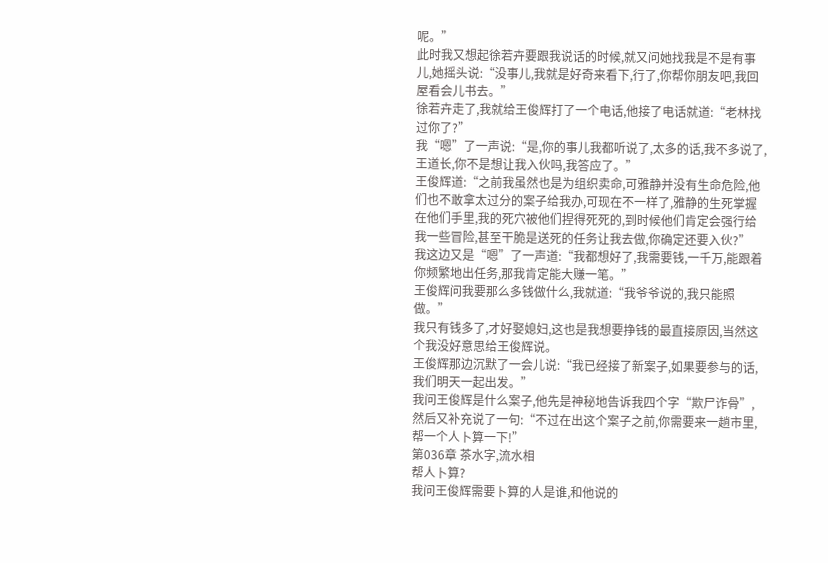呢。”
此时我又想起徐若卉要跟我说话的时候,就又问她找我是不是有事儿,她摇头说:“没事儿,我就是好奇来看下,行了,你帮你朋友吧,我回屋看会儿书去。”
徐若卉走了,我就给王俊辉打了一个电话,他接了电话就道:“老林找过你了?”
我“嗯”了一声说:“是,你的事儿我都听说了,太多的话,我不多说了,王道长,你不是想让我入伙吗,我答应了。”
王俊辉道:“之前我虽然也是为组织卖命,可雅静并没有生命危险,他们也不敢拿太过分的案子给我办,可现在不一样了,雅静的生死掌握在他们手里,我的死穴被他们捏得死死的,到时候他们肯定会强行给我一些冒险,甚至干脆是送死的任务让我去做,你确定还要入伙?”
我这边又是“嗯”了一声道:“我都想好了,我需要钱,一千万,能跟着你频繁地出任务,那我肯定能大赚一笔。”
王俊辉问我要那么多钱做什么,我就道:“我爷爷说的,我只能照做。”
我只有钱多了,才好娶媳妇,这也是我想要挣钱的最直接原因,当然这个我没好意思给王俊辉说。
王俊辉那边沉默了一会儿说:“我已经接了新案子,如果要参与的话,我们明天一起出发。”
我问王俊辉是什么案子,他先是神秘地告诉我四个字“欺尸诈骨”,然后又补充说了一句:“不过在出这个案子之前,你需要来一趟市里,帮一个人卜算一下!”
第036章 茶水字,流水相
帮人卜算?
我问王俊辉需要卜算的人是谁,和他说的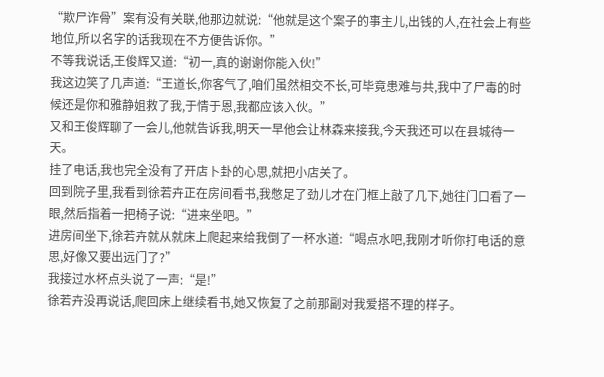“欺尸诈骨”案有没有关联,他那边就说:“他就是这个案子的事主儿,出钱的人,在社会上有些地位,所以名字的话我现在不方便告诉你。”
不等我说话,王俊辉又道:“初一,真的谢谢你能入伙!”
我这边笑了几声道:“王道长,你客气了,咱们虽然相交不长,可毕竟患难与共,我中了尸毒的时候还是你和雅静姐救了我,于情于恩,我都应该入伙。”
又和王俊辉聊了一会儿,他就告诉我,明天一早他会让林森来接我,今天我还可以在县城待一天。
挂了电话,我也完全没有了开店卜卦的心思,就把小店关了。
回到院子里,我看到徐若卉正在房间看书,我憋足了劲儿才在门框上敲了几下,她往门口看了一眼,然后指着一把椅子说:“进来坐吧。”
进房间坐下,徐若卉就从就床上爬起来给我倒了一杯水道:“喝点水吧,我刚才听你打电话的意思,好像又要出远门了?”
我接过水杯点头说了一声:“是!”
徐若卉没再说话,爬回床上继续看书,她又恢复了之前那副对我爱搭不理的样子。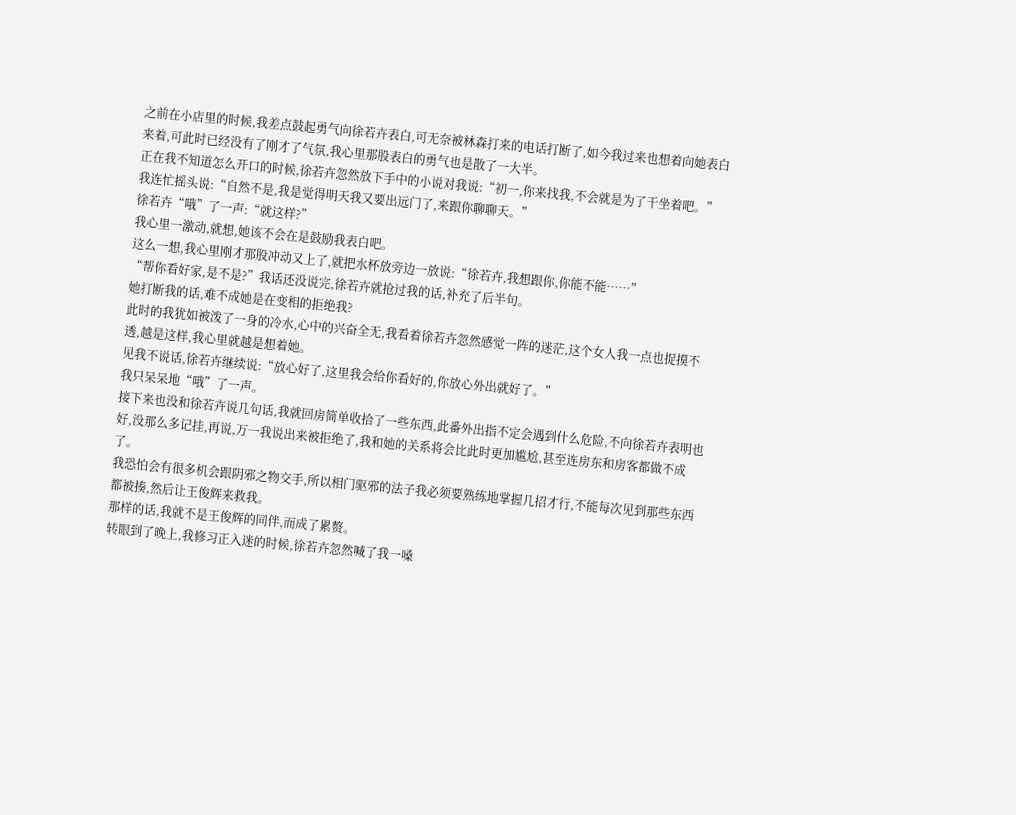之前在小店里的时候,我差点鼓起勇气向徐若卉表白,可无奈被林森打来的电话打断了,如今我过来也想着向她表白来着,可此时已经没有了刚才了气氛,我心里那股表白的勇气也是散了一大半。
正在我不知道怎么开口的时候,徐若卉忽然放下手中的小说对我说:“初一,你来找我,不会就是为了干坐着吧。”
我连忙摇头说:“自然不是,我是觉得明天我又要出远门了,来跟你聊聊天。”
徐若卉“哦”了一声:“就这样?”
我心里一激动,就想,她该不会在是鼓励我表白吧。
这么一想,我心里刚才那股冲动又上了,就把水杯放旁边一放说:“徐若卉,我想跟你,你能不能……”
“帮你看好家,是不是?”我话还没说完,徐若卉就抢过我的话,补充了后半句。
她打断我的话,难不成她是在变相的拒绝我?
此时的我犹如被泼了一身的冷水,心中的兴奋全无,我看着徐若卉忽然感觉一阵的迷茫,这个女人我一点也捉摸不透,越是这样,我心里就越是想着她。
见我不说话,徐若卉继续说:“放心好了,这里我会给你看好的,你放心外出就好了。”
我只呆呆地“哦”了一声。
接下来也没和徐若卉说几句话,我就回房简单收拾了一些东西,此番外出指不定会遇到什么危险,不向徐若卉表明也好,没那么多记挂,再说,万一我说出来被拒绝了,我和她的关系将会比此时更加尴尬,甚至连房东和房客都做不成了。
我恐怕会有很多机会跟阴邪之物交手,所以相门驱邪的法子我必须要熟练地掌握几招才行,不能每次见到那些东西都被揍,然后让王俊辉来救我。
那样的话,我就不是王俊辉的同伴,而成了累赘。
转眼到了晚上,我修习正入迷的时候,徐若卉忽然喊了我一嗓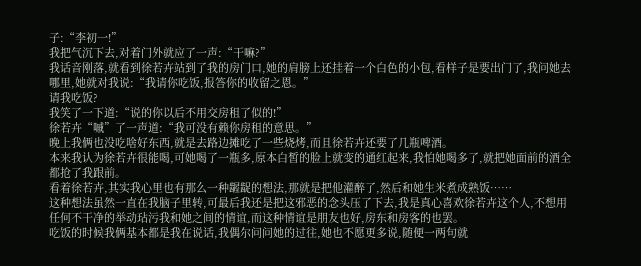子:“李初一!”
我把气沉下去,对着门外就应了一声:“干嘛?”
我话音刚落,就看到徐若卉站到了我的房门口,她的肩膀上还挂着一个白色的小包,看样子是要出门了,我问她去哪里,她就对我说:“我请你吃饭,报答你的收留之恩。”
请我吃饭?
我笑了一下道:“说的你以后不用交房租了似的!”
徐若卉“嘁”了一声道:“我可没有赖你房租的意思。”
晚上我俩也没吃啥好东西,就是去路边摊吃了一些烧烤,而且徐若卉还要了几瓶啤酒。
本来我认为徐若卉很能喝,可她喝了一瓶多,原本白皙的脸上就变的通红起来,我怕她喝多了,就把她面前的酒全都抢了我跟前。
看着徐若卉,其实我心里也有那么一种龌龊的想法,那就是把他灌醉了,然后和她生米煮成熟饭……
这种想法虽然一直在我脑子里转,可最后我还是把这邪恶的念头压了下去,我是真心喜欢徐若卉这个人,不想用任何不干净的举动玷污我和她之间的情谊,而这种情谊是朋友也好,房东和房客的也罢。
吃饭的时候我俩基本都是我在说话,我偶尔问问她的过往,她也不愿更多说,随便一两句就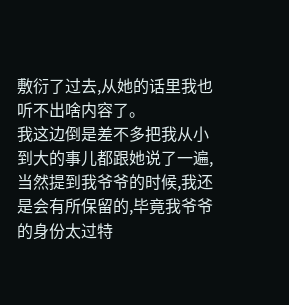敷衍了过去,从她的话里我也听不出啥内容了。
我这边倒是差不多把我从小到大的事儿都跟她说了一遍,当然提到我爷爷的时候,我还是会有所保留的,毕竟我爷爷的身份太过特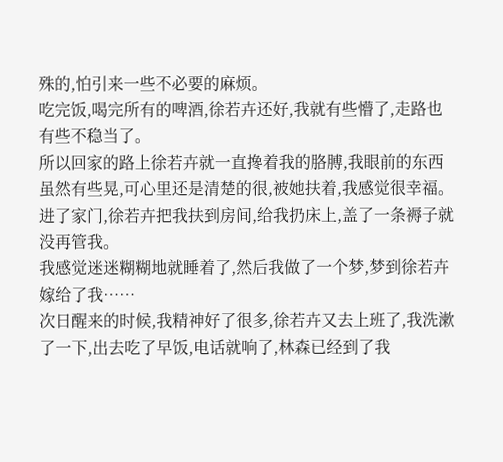殊的,怕引来一些不必要的麻烦。
吃完饭,喝完所有的啤酒,徐若卉还好,我就有些懵了,走路也有些不稳当了。
所以回家的路上徐若卉就一直搀着我的胳膊,我眼前的东西虽然有些晃,可心里还是清楚的很,被她扶着,我感觉很幸福。
进了家门,徐若卉把我扶到房间,给我扔床上,盖了一条褥子就没再管我。
我感觉迷迷糊糊地就睡着了,然后我做了一个梦,梦到徐若卉嫁给了我……
次日醒来的时候,我精神好了很多,徐若卉又去上班了,我洗漱了一下,出去吃了早饭,电话就响了,林森已经到了我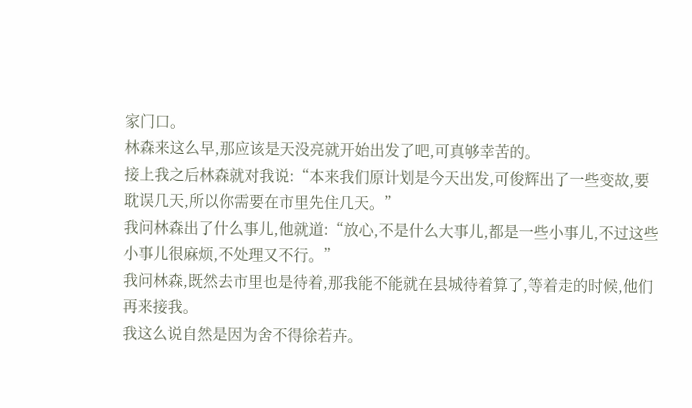家门口。
林森来这么早,那应该是天没亮就开始出发了吧,可真够幸苦的。
接上我之后林森就对我说:“本来我们原计划是今天出发,可俊辉出了一些变故,要耽误几天,所以你需要在市里先住几天。”
我问林森出了什么事儿,他就道:“放心,不是什么大事儿,都是一些小事儿,不过这些小事儿很麻烦,不处理又不行。”
我问林森,既然去市里也是待着,那我能不能就在县城待着算了,等着走的时候,他们再来接我。
我这么说自然是因为舍不得徐若卉。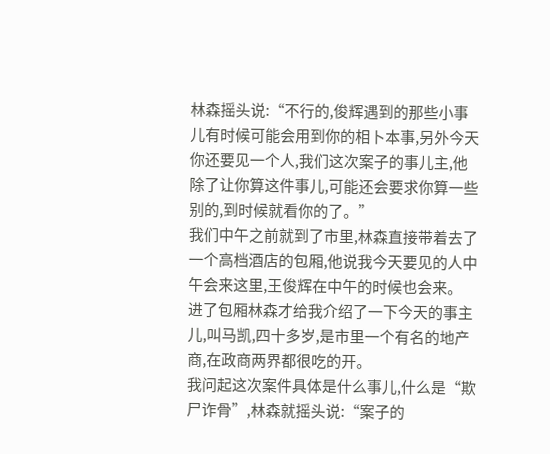林森摇头说:“不行的,俊辉遇到的那些小事儿有时候可能会用到你的相卜本事,另外今天你还要见一个人,我们这次案子的事儿主,他除了让你算这件事儿,可能还会要求你算一些别的,到时候就看你的了。”
我们中午之前就到了市里,林森直接带着去了一个高档酒店的包厢,他说我今天要见的人中午会来这里,王俊辉在中午的时候也会来。
进了包厢林森才给我介绍了一下今天的事主儿,叫马凯,四十多岁,是市里一个有名的地产商,在政商两界都很吃的开。
我问起这次案件具体是什么事儿,什么是“欺尸诈骨”,林森就摇头说:“案子的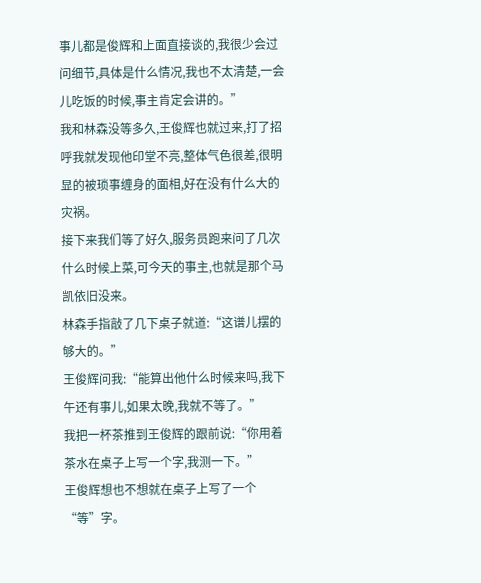事儿都是俊辉和上面直接谈的,我很少会过问细节,具体是什么情况,我也不太清楚,一会儿吃饭的时候,事主肯定会讲的。”
我和林森没等多久,王俊辉也就过来,打了招呼我就发现他印堂不亮,整体气色很差,很明显的被琐事缠身的面相,好在没有什么大的灾祸。
接下来我们等了好久,服务员跑来问了几次什么时候上菜,可今天的事主,也就是那个马凯依旧没来。
林森手指敲了几下桌子就道:“这谱儿摆的够大的。”
王俊辉问我:“能算出他什么时候来吗,我下午还有事儿,如果太晚,我就不等了。”
我把一杯茶推到王俊辉的跟前说:“你用着茶水在桌子上写一个字,我测一下。”
王俊辉想也不想就在桌子上写了一个“等”字。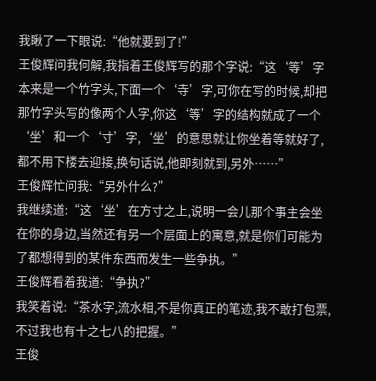我瞅了一下眼说:“他就要到了!”
王俊辉问我何解,我指着王俊辉写的那个字说:“这‘等’字本来是一个竹字头,下面一个‘寺’字,可你在写的时候,却把那竹字头写的像两个人字,你这‘等’字的结构就成了一个‘坐’和一个‘寸’字,‘坐’的意思就让你坐着等就好了,都不用下楼去迎接,换句话说,他即刻就到,另外……”
王俊辉忙问我:“另外什么?”
我继续道:“这‘坐’在方寸之上,说明一会儿那个事主会坐在你的身边,当然还有另一个层面上的寓意,就是你们可能为了都想得到的某件东西而发生一些争执。”
王俊辉看着我道:“争执?”
我笑着说:“茶水字,流水相,不是你真正的笔迹,我不敢打包票,不过我也有十之七八的把握。”
王俊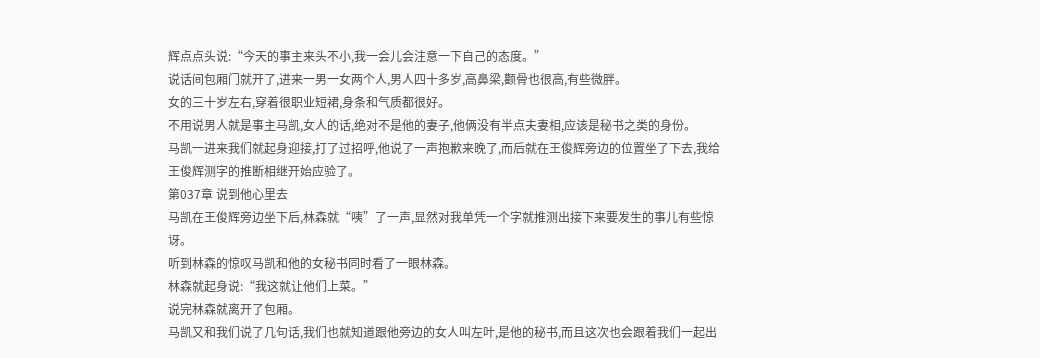辉点点头说:“今天的事主来头不小,我一会儿会注意一下自己的态度。”
说话间包厢门就开了,进来一男一女两个人,男人四十多岁,高鼻梁,颧骨也很高,有些微胖。
女的三十岁左右,穿着很职业短裙,身条和气质都很好。
不用说男人就是事主马凯,女人的话,绝对不是他的妻子,他俩没有半点夫妻相,应该是秘书之类的身份。
马凯一进来我们就起身迎接,打了过招呼,他说了一声抱歉来晚了,而后就在王俊辉旁边的位置坐了下去,我给王俊辉测字的推断相继开始应验了。
第037章 说到他心里去
马凯在王俊辉旁边坐下后,林森就“咦”了一声,显然对我单凭一个字就推测出接下来要发生的事儿有些惊讶。
听到林森的惊叹马凯和他的女秘书同时看了一眼林森。
林森就起身说:“我这就让他们上菜。”
说完林森就离开了包厢。
马凯又和我们说了几句话,我们也就知道跟他旁边的女人叫左叶,是他的秘书,而且这次也会跟着我们一起出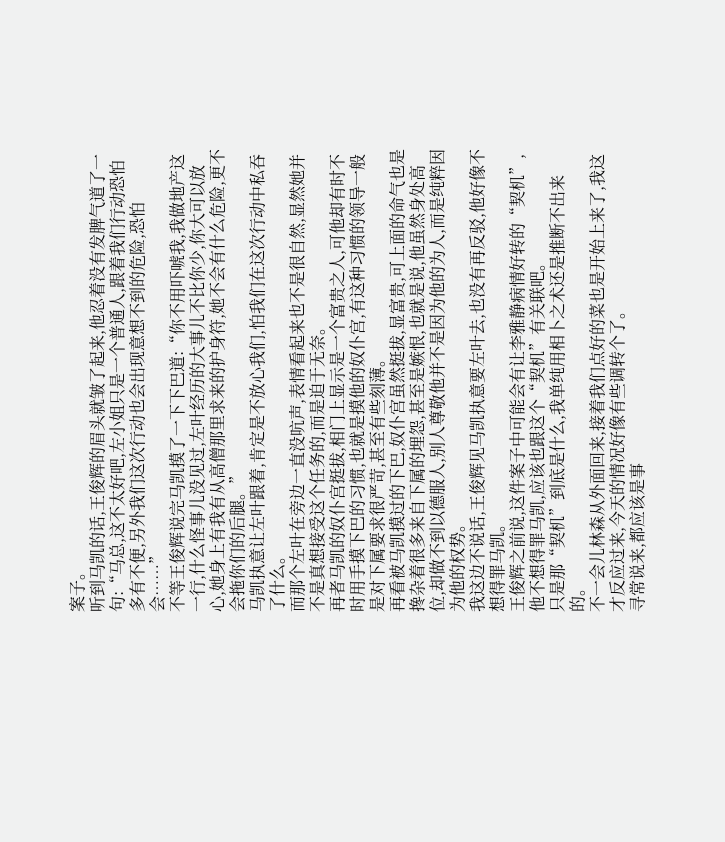案子。
听到马凯的话,王俊辉的眉头就皱了起来,他忍着没有发脾气道了一句:“马总,这不太好吧,左小姐只是一个普通人,跟着我们行动恐怕多有不便,另外我们这次行动也会出现意想不到的危险,恐怕会……”
不等王俊辉说完马凯摸了一下下巴道:“你不用吓唬我,我做地产这一行,什么怪事儿没见过,左叶经历的大事儿不比你少,你大可以放心,她身上有我有从高僧那里求来的护身符,她不会有什么危险,更不会拖你们的后腿。”
马凯执意让左叶跟着,肯定是不放心我们,怕我们在这次行动中私吞了什么。
而那个左叶在旁边一直没吭声,表情看起来也不是很自然,显然她并不是真想接受这个任务的,而是迫于无奈。
再者马凯的奴仆宫挺拔,相门上显示是一个富贵之人,可他却有时不时用手摸下巴的习惯,也就是摸他的奴仆宫,有这种习惯的领导一般是对下属要求很严苛,甚至有些刻薄。
再看被马凯摸过的下巴,奴仆宫虽然挺拔,显富贵,可上面的命气也是搀杂着很多来自下属的埋怨,甚至是嫉恨,也就是说,他虽然身处高位,却做不到以德服人,别人尊敬他并不是因为他的为人,而是纯粹因为他的权势。
我这边不说话,王俊辉见马凯执意要左叶去,也没有再反驳,他好像不想得罪马凯。
王俊辉之前说,这件案子中可能会有让李雅静病情好转的“契机”,他不想得罪马凯,应该也跟这个“契机”有关联吧。
只是那“契机”到底是什么,我单纯用相卜之术还是推断不出来的。
不一会儿林森从外面回来,接着我们点好的菜也是开始上来了,我这才反应过来,今天的情况好像有些调转个了。
寻常说来,都应该是事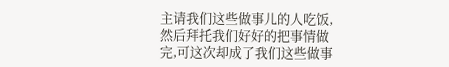主请我们这些做事儿的人吃饭,然后拜托我们好好的把事情做完,可这次却成了我们这些做事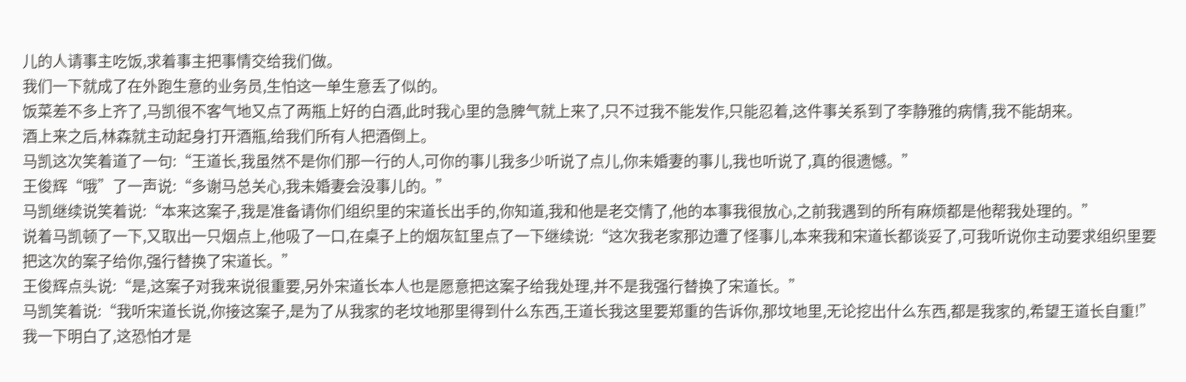儿的人请事主吃饭,求着事主把事情交给我们做。
我们一下就成了在外跑生意的业务员,生怕这一单生意丢了似的。
饭菜差不多上齐了,马凯很不客气地又点了两瓶上好的白酒,此时我心里的急脾气就上来了,只不过我不能发作,只能忍着,这件事关系到了李静雅的病情,我不能胡来。
酒上来之后,林森就主动起身打开酒瓶,给我们所有人把酒倒上。
马凯这次笑着道了一句:“王道长,我虽然不是你们那一行的人,可你的事儿我多少听说了点儿,你未婚妻的事儿,我也听说了,真的很遗憾。”
王俊辉“哦”了一声说:“多谢马总关心,我未婚妻会没事儿的。”
马凯继续说笑着说:“本来这案子,我是准备请你们组织里的宋道长出手的,你知道,我和他是老交情了,他的本事我很放心,之前我遇到的所有麻烦都是他帮我处理的。”
说着马凯顿了一下,又取出一只烟点上,他吸了一口,在桌子上的烟灰缸里点了一下继续说:“这次我老家那边遭了怪事儿,本来我和宋道长都谈妥了,可我听说你主动要求组织里要把这次的案子给你,强行替换了宋道长。”
王俊辉点头说:“是,这案子对我来说很重要,另外宋道长本人也是愿意把这案子给我处理,并不是我强行替换了宋道长。”
马凯笑着说:“我听宋道长说,你接这案子,是为了从我家的老坟地那里得到什么东西,王道长我这里要郑重的告诉你,那坟地里,无论挖出什么东西,都是我家的,希望王道长自重!”
我一下明白了,这恐怕才是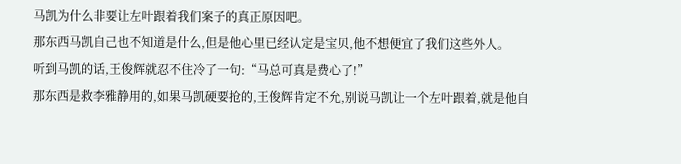马凯为什么非要让左叶跟着我们案子的真正原因吧。
那东西马凯自己也不知道是什么,但是他心里已经认定是宝贝,他不想便宜了我们这些外人。
听到马凯的话,王俊辉就忍不住冷了一句:“马总可真是费心了!”
那东西是救李雅静用的,如果马凯硬要抢的,王俊辉肯定不允,别说马凯让一个左叶跟着,就是他自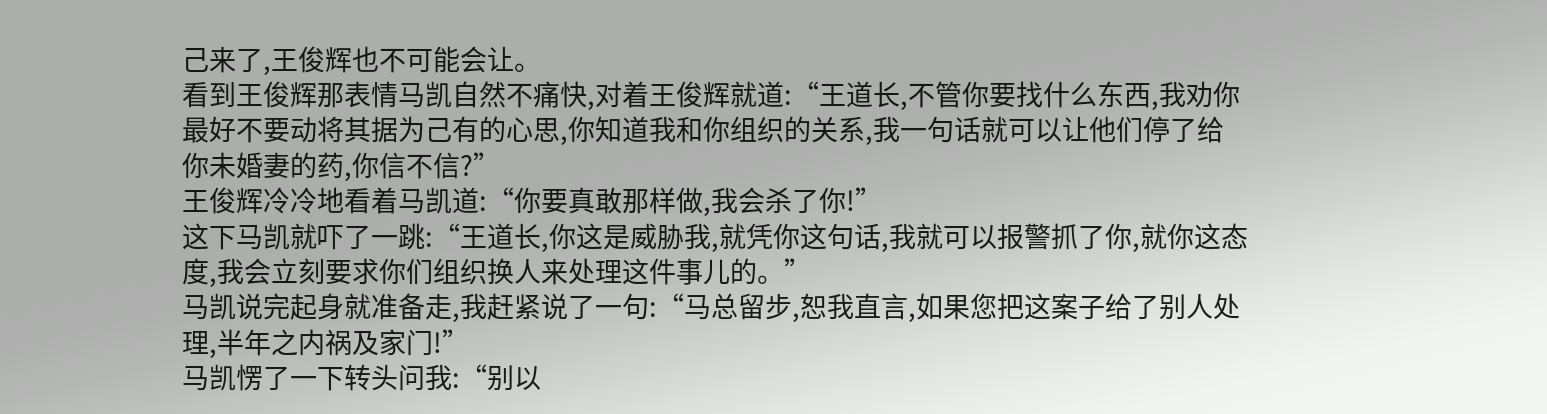己来了,王俊辉也不可能会让。
看到王俊辉那表情马凯自然不痛快,对着王俊辉就道:“王道长,不管你要找什么东西,我劝你最好不要动将其据为己有的心思,你知道我和你组织的关系,我一句话就可以让他们停了给你未婚妻的药,你信不信?”
王俊辉冷冷地看着马凯道:“你要真敢那样做,我会杀了你!”
这下马凯就吓了一跳:“王道长,你这是威胁我,就凭你这句话,我就可以报警抓了你,就你这态度,我会立刻要求你们组织换人来处理这件事儿的。”
马凯说完起身就准备走,我赶紧说了一句:“马总留步,恕我直言,如果您把这案子给了别人处理,半年之内祸及家门!”
马凯愣了一下转头问我:“别以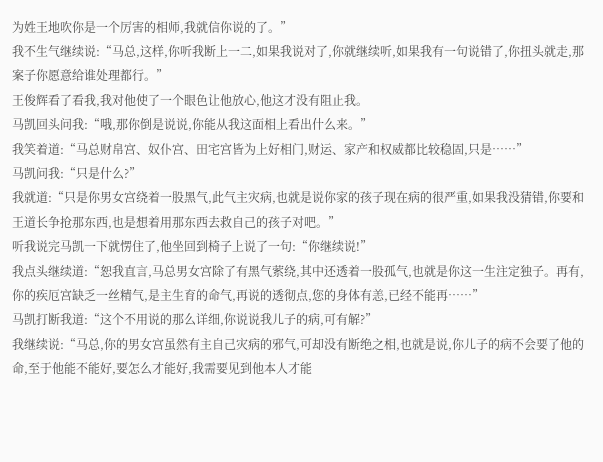为姓王地吹你是一个厉害的相师,我就信你说的了。”
我不生气继续说:“马总,这样,你听我断上一二,如果我说对了,你就继续听,如果我有一句说错了,你扭头就走,那案子你愿意给谁处理都行。”
王俊辉看了看我,我对他使了一个眼色让他放心,他这才没有阻止我。
马凯回头问我:“哦,那你倒是说说,你能从我这面相上看出什么来。”
我笑着道:“马总财帛宫、奴仆宫、田宅宫皆为上好相门,财运、家产和权威都比较稳固,只是……”
马凯问我:“只是什么?”
我就道:“只是你男女宫绕着一股黑气,此气主灾病,也就是说你家的孩子现在病的很严重,如果我没猜错,你要和王道长争抢那东西,也是想着用那东西去救自己的孩子对吧。”
听我说完马凯一下就愣住了,他坐回到椅子上说了一句:“你继续说!”
我点头继续道:“恕我直言,马总男女宫除了有黑气萦绕,其中还透着一股孤气,也就是你这一生注定独子。再有,你的疾厄宫缺乏一丝精气,是主生育的命气,再说的透彻点,您的身体有恙,已经不能再……”
马凯打断我道:“这个不用说的那么详细,你说说我儿子的病,可有解?”
我继续说:“马总,你的男女宫虽然有主自己灾病的邪气,可却没有断绝之相,也就是说,你儿子的病不会要了他的命,至于他能不能好,要怎么才能好,我需要见到他本人才能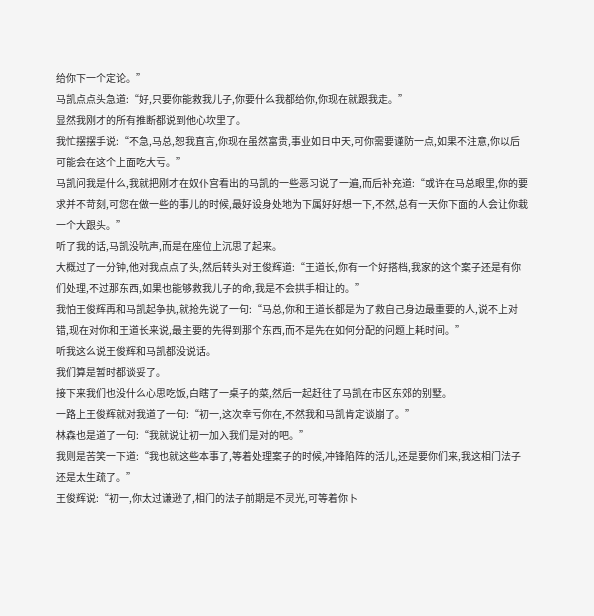给你下一个定论。”
马凯点点头急道:“好,只要你能救我儿子,你要什么我都给你,你现在就跟我走。”
显然我刚才的所有推断都说到他心坎里了。
我忙摆摆手说:“不急,马总,恕我直言,你现在虽然富贵,事业如日中天,可你需要谨防一点,如果不注意,你以后可能会在这个上面吃大亏。”
马凯问我是什么,我就把刚才在奴仆宫看出的马凯的一些恶习说了一遍,而后补充道:“或许在马总眼里,你的要求并不苛刻,可您在做一些的事儿的时候,最好设身处地为下属好好想一下,不然,总有一天你下面的人会让你栽一个大跟头。”
听了我的话,马凯没吭声,而是在座位上沉思了起来。
大概过了一分钟,他对我点点了头,然后转头对王俊辉道:“王道长,你有一个好搭档,我家的这个案子还是有你们处理,不过那东西,如果也能够救我儿子的命,我是不会拱手相让的。”
我怕王俊辉再和马凯起争执,就抢先说了一句:“马总,你和王道长都是为了救自己身边最重要的人,说不上对错,现在对你和王道长来说,最主要的先得到那个东西,而不是先在如何分配的问题上耗时间。”
听我这么说王俊辉和马凯都没说话。
我们算是暂时都谈妥了。
接下来我们也没什么心思吃饭,白瞎了一桌子的菜,然后一起赶往了马凯在市区东郊的别墅。
一路上王俊辉就对我道了一句:“初一,这次幸亏你在,不然我和马凯肯定谈崩了。”
林森也是道了一句:“我就说让初一加入我们是对的吧。”
我则是苦笑一下道:“我也就这些本事了,等着处理案子的时候,冲锋陷阵的活儿,还是要你们来,我这相门法子还是太生疏了。”
王俊辉说:“初一,你太过谦逊了,相门的法子前期是不灵光,可等着你卜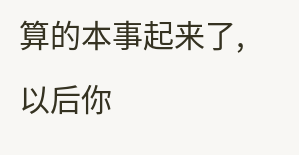算的本事起来了,以后你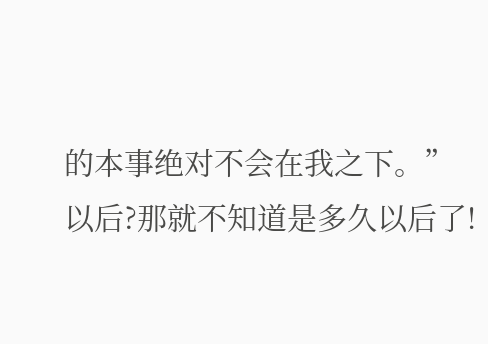的本事绝对不会在我之下。”
以后?那就不知道是多久以后了!